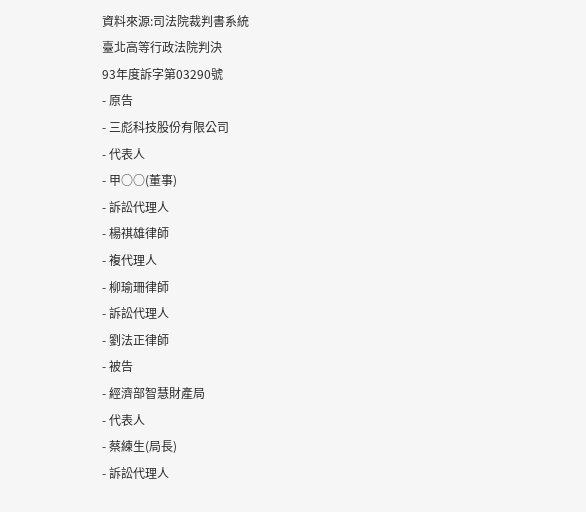資料來源:司法院裁判書系統
臺北高等行政法院判決
93年度訴字第03290號
- 原告
- 三彪科技股份有限公司
- 代表人
- 甲○○(董事)
- 訴訟代理人
- 楊祺雄律師
- 複代理人
- 柳瑜珊律師
- 訴訟代理人
- 劉法正律師
- 被告
- 經濟部智慧財產局
- 代表人
- 蔡練生(局長)
- 訴訟代理人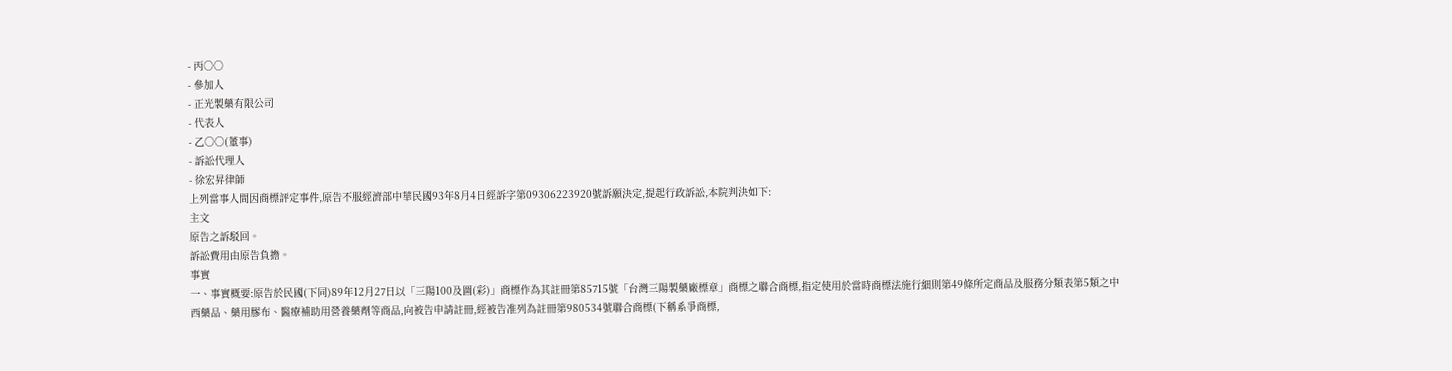- 丙○○
- 參加人
- 正光製藥有限公司
- 代表人
- 乙○○(董事)
- 訴訟代理人
- 徐宏昇律師
上列當事人間因商標評定事件,原告不服經濟部中華民國93年8月4日經訴字第09306223920號訴願決定,提起行政訴訟,本院判決如下:
主文
原告之訴駁回。
訴訟費用由原告負擔。
事實
一、事實概要:原告於民國(下同)89年12月27日以「三陽100及圖(彩)」商標作為其註冊第85715號「台灣三陽製藥廠標章」商標之聯合商標,指定使用於當時商標法施行細則第49條所定商品及服務分類表第5類之中西藥品、藥用膠布、醫療補助用營養藥劑等商品,向被告申請註冊,經被告准列為註冊第980534號聯合商標(下稱系爭商標,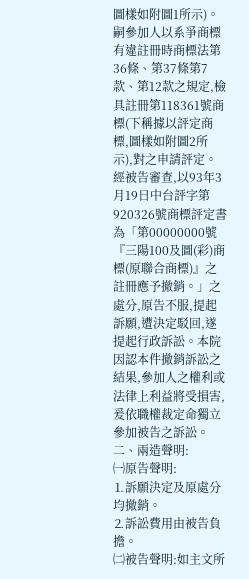圖樣如附圖1所示)。嗣參加人以系爭商標有違註冊時商標法第36條、第37條第7款、第12款之規定,檢具註冊第118361號商標(下稱據以評定商標,圖樣如附圖2所示),對之申請評定。經被告審查,以93年3月19日中台評字第920326號商標評定書為「第00000000號『三陽100及圖(彩)商標(原聯合商標)』之註冊應予撤銷。」之處分,原告不服,提起訴願,遭決定駁回,遂提起行政訴訟。本院因認本件撤銷訴訟之結果,參加人之權利或法律上利益將受損害,爰依職權裁定命獨立參加被告之訴訟。
二、兩造聲明:
㈠原告聲明:
⒈訴願決定及原處分均撤銷。
⒉訴訟費用由被告負擔。
㈡被告聲明:如主文所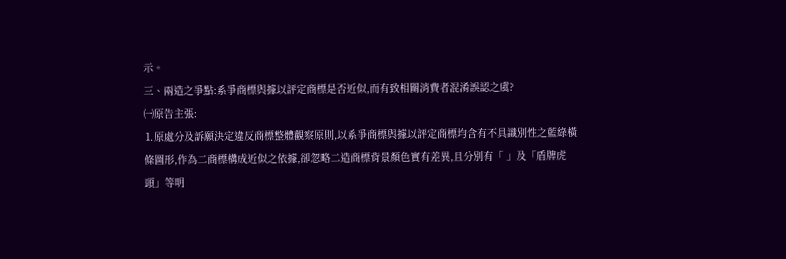示。
三、兩造之爭點:系爭商標與據以評定商標是否近似,而有致相關消費者混淆誤認之虞?
㈠原告主張:
⒈原處分及訴願決定違反商標整體觀察原則,以系爭商標與據以評定商標均含有不具識別性之藍綠橫條圖形,作為二商標構成近似之依據,卻忽略二造商標背景顏色實有差異,且分別有「 」及「盾牌虎頭」等明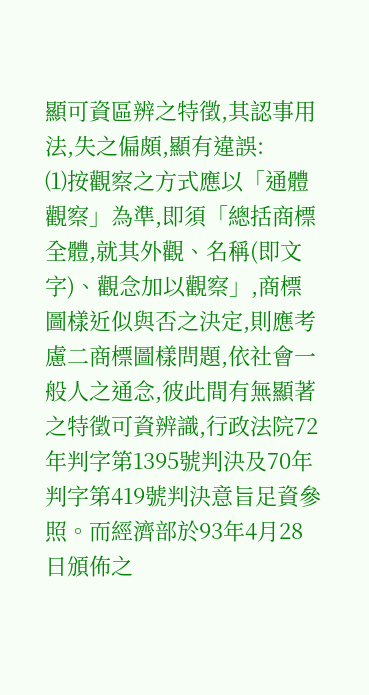顯可資區辨之特徵,其認事用法,失之偏頗,顯有違誤:
⑴按觀察之方式應以「通體觀察」為準,即須「總括商標全體,就其外觀、名稱(即文字)、觀念加以觀察」,商標圖樣近似與否之決定,則應考慮二商標圖樣問題,依社會一般人之通念,彼此間有無顯著之特徵可資辨識,行政法院72年判字第1395號判決及70年判字第419號判決意旨足資參照。而經濟部於93年4月28日頒佈之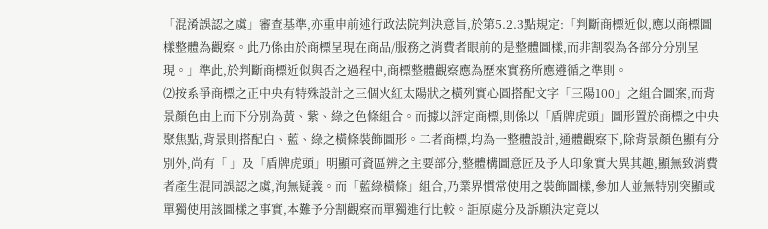「混淆誤認之虞」審查基準,亦重申前述行政法院判決意旨,於第5.2.3點規定:「判斷商標近似,應以商標圖樣整體為觀察。此乃係由於商標呈現在商品/服務之消費者眼前的是整體圖樣,而非割裂為各部分分別呈現。」準此,於判斷商標近似與否之過程中,商標整體觀察應為歷來實務所應遵循之準則。
⑵按系爭商標之正中央有特殊設計之三個火紅太陽狀之橫列實心圓搭配文字「三陽100」之組合圖案,而背景顏色由上而下分別為黃、紫、綠之色條組合。而據以評定商標,則係以「盾牌虎頭」圖形置於商標之中央聚焦點,背景則搭配白、藍、綠之橫條裝飾圖形。二者商標,均為一整體設計,通體觀察下,除背景顏色顯有分別外,尚有「 」及「盾牌虎頭」明顯可資區辨之主要部分,整體構圖意匠及予人印象實大異其趣,顯無致消費者產生混同誤認之虞,洵無疑義。而「藍綠橫條」組合,乃業界慣常使用之裝飾圖樣,參加人並無特別突顯或單獨使用該圖樣之事實,本難予分割觀察而單獨進行比較。詎原處分及訴願決定竟以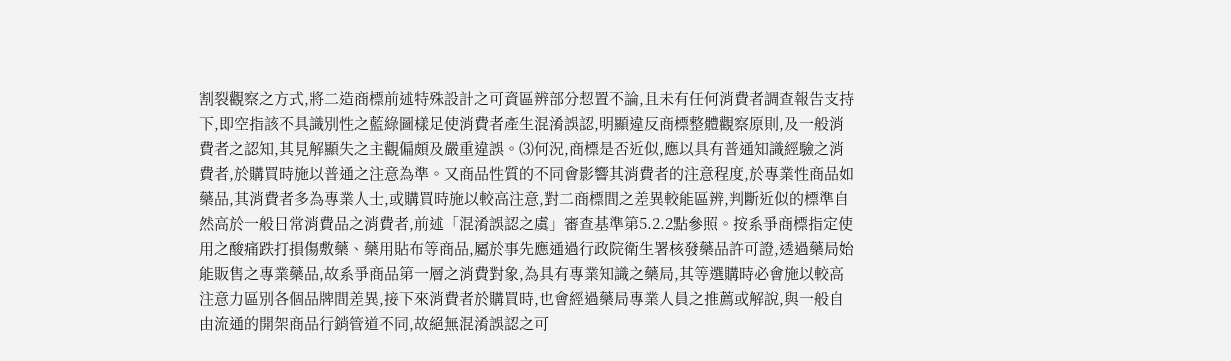割裂觀察之方式,將二造商標前述特殊設計之可資區辨部分恝置不論,且未有任何消費者調查報告支持下,即空指該不具識別性之藍綠圖樣足使消費者產生混淆誤認,明顯違反商標整體觀察原則,及一般消費者之認知,其見解顯失之主觀偏頗及嚴重違誤。⑶何況,商標是否近似,應以具有普通知識經驗之消費者,於購買時施以普通之注意為準。又商品性質的不同會影響其消費者的注意程度,於專業性商品如藥品,其消費者多為專業人士,或購買時施以較高注意,對二商標間之差異較能區辨,判斷近似的標準自然高於一般日常消費品之消費者,前述「混淆誤認之虞」審查基準第5.2.2點參照。按系爭商標指定使用之酸痛跌打損傷敷藥、藥用貼布等商品,屬於事先應通過行政院衛生署核發藥品許可證,透過藥局始能販售之專業藥品,故系爭商品第一層之消費對象,為具有專業知識之藥局,其等選購時必會施以較高注意力區別各個品牌間差異,接下來消費者於購買時,也會經過藥局專業人員之推薦或解說,與一般自由流通的開架商品行銷管道不同,故絕無混淆誤認之可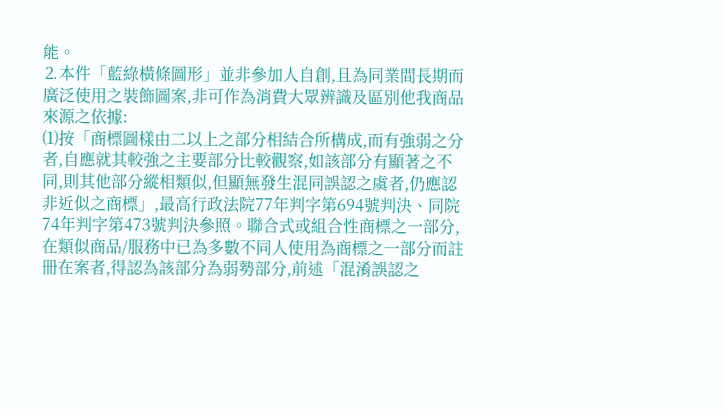能。
⒉本件「藍綠橫條圖形」並非參加人自創,且為同業間長期而廣泛使用之裝飾圖案,非可作為消費大眾辨識及區別他我商品來源之依據:
⑴按「商標圖樣由二以上之部分相結合所構成,而有強弱之分者,自應就其較強之主要部分比較觀察,如該部分有顯著之不同,則其他部分縱相類似,但顯無發生混同誤認之虞者,仍應認非近似之商標」,最高行政法院77年判字第694號判決、同院74年判字第473號判決參照。聯合式或組合性商標之一部分,在類似商品/服務中已為多數不同人使用為商標之一部分而註冊在案者,得認為該部分為弱勢部分,前述「混淆誤認之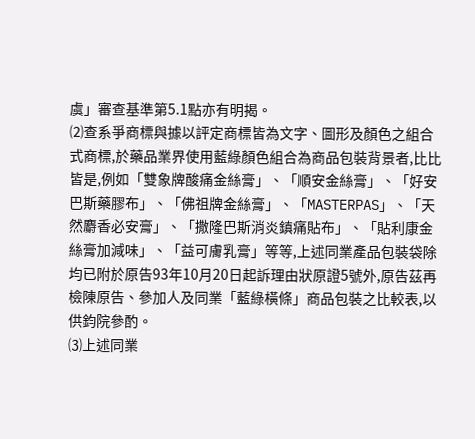虞」審查基準第5.1點亦有明揭。
⑵查系爭商標與據以評定商標皆為文字、圖形及顏色之組合式商標,於藥品業界使用藍綠顏色組合為商品包裝背景者,比比皆是,例如「雙象牌酸痛金絲膏」、「順安金絲膏」、「好安巴斯藥膠布」、「佛祖牌金絲膏」、「MASTERPAS」、「天然麝香必安膏」、「撒隆巴斯消炎鎮痛貼布」、「貼利康金絲膏加減味」、「益可膚乳膏」等等,上述同業產品包裝袋除均已附於原告93年10月20日起訴理由狀原證5號外,原告茲再檢陳原告、參加人及同業「藍綠橫條」商品包裝之比較表,以供鈞院參酌。
⑶上述同業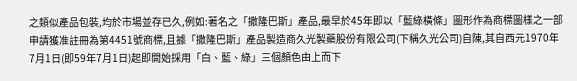之類似產品包裝,均於市場並存已久,例如:著名之「撒隆巴斯」產品,最早於45年即以「藍綠橫條」圖形作為商標圖樣之一部申請獲准註冊為第4451號商標,且據「撒隆巴斯」產品製造商久光製藥股份有限公司(下稱久光公司)自陳,其自西元1970年7月1日(即59年7月1日)起即開始採用「白、藍、綠」三個顏色由上而下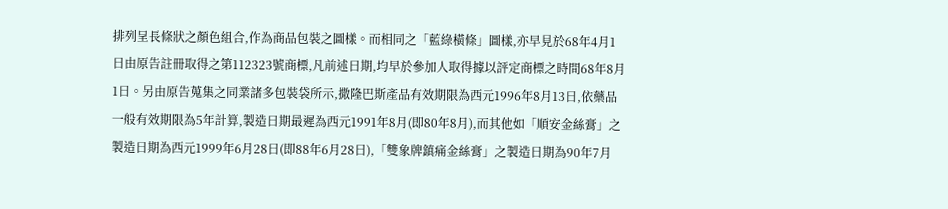排列呈長條狀之顏色組合,作為商品包裝之圖樣。而相同之「藍綠橫條」圖樣,亦早見於68年4月1日由原告註冊取得之第112323號商標,凡前述日期,均早於參加人取得據以評定商標之時間68年8月1日。另由原告蒐集之同業諸多包裝袋所示,撒隆巴斯產品有效期限為西元1996年8月13日,依藥品一般有效期限為5年計算,製造日期最遲為西元1991年8月(即80年8月),而其他如「順安金絲膏」之製造日期為西元1999年6月28日(即88年6月28日),「雙象牌鎮痛金絲膏」之製造日期為90年7月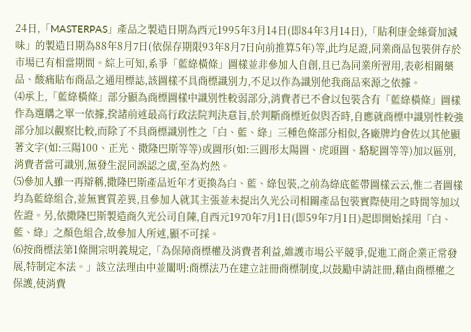24日,「MASTERPAS」產品之製造日期為西元1995年3月14日(即84年3月14日),「貼利康金絲膏加減味」的製造日期為88年8月7日(依保存期限93年8月7日向前推算5年)等,此均足證,同業商品包裝併存於市場已有相當期間。綜上可知,系爭「藍綠橫條」圖樣並非參加人自創,且已為同業所習用,表彰相關藥品、酸痛貼布商品之通用標誌,該圖樣不具商標識別力,不足以作為識別他我商品來源之依據。
⑷承上,「藍綠橫條」部分顯為商標圖樣中識別性較弱部分,消費者已不會以包裝含有「藍綠橫條」圖樣作為選購之單一依據,揆諸前述最高行政法院判決意旨,於判斷商標近似與否時,自應就商標中識別性較強部分加以觀察比較,而除了不具商標識別性之「白、藍、綠」三種色條部分相似,各廠牌均會佐以其他顯著文字(如:三陽100、正光、撒隆巴斯等等)或圖形(如:三圓形太陽圖、虎頭圖、駱駝圖等等)加以區別,消費者當可識別,無發生混同誤認之虞,至為灼然。
⑸參加人雖一再辯稱,撒隆巴斯產品近年才更換為白、藍、綠包裝,之前為綠底藍帶圖樣云云,惟二者圖樣均為藍綠組合,並無實質差異,且參加人就其主張並未提出久光公司相關產品包裝實際使用之時間等加以佐證。另,依撒隆巴斯製造商久光公司自陳,自西元1970年7月1日(即59年7月1日)起即開始採用「白、藍、綠」之顏色組合,故參加人所述,顯不可採。
⑹按商標法第1條開宗明義規定,「為保障商標權及消費者利益,維護市場公平競爭,促進工商企業正常發展,特制定本法。」該立法理由中並闡明:商標法乃在建立註冊商標制度,以鼓勵申請註冊,藉由商標權之保護,使消費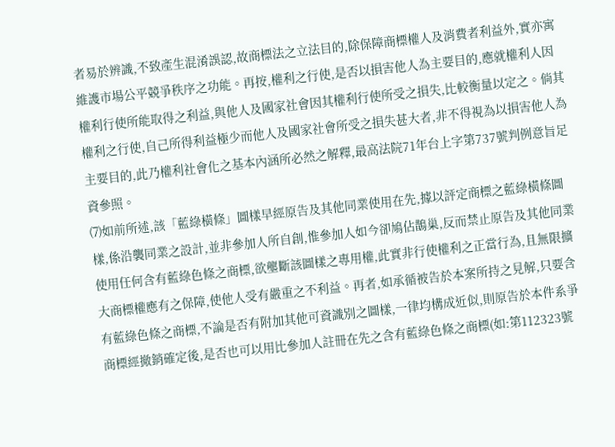者易於辨識,不致產生混淆誤認,故商標法之立法目的,除保障商標權人及消費者利益外,實亦寓維護市場公平競爭秩序之功能。再按,權利之行使,是否以損害他人為主要目的,應就權利人因權利行使所能取得之利益,與他人及國家社會因其權利行使所受之損失,比較衡量以定之。倘其權利之行使,自己所得利益極少而他人及國家社會所受之損失甚大者,非不得視為以損害他人為主要目的,此乃權利社會化之基本內涵所必然之解釋,最高法院71年台上字第737號判例意旨足資參照。
⑺如前所述,該「藍綠橫條」圖樣早經原告及其他同業使用在先,據以評定商標之藍綠橫條圖樣,係沿襲同業之設計,並非參加人所自創,惟參加人如今卻鳩佔鵲巢,反而禁止原告及其他同業使用任何含有藍綠色條之商標,欲壟斷該圖樣之專用權,此實非行使權利之正當行為,且無限擴大商標權應有之保障,使他人受有嚴重之不利益。再者,如承循被告於本案所持之見解,只要含有藍綠色條之商標,不論是否有附加其他可資識別之圖樣,一律均構成近似,則原告於本件系爭商標經撤銷確定後,是否也可以用比參加人註冊在先之含有藍綠色條之商標(如:第112323號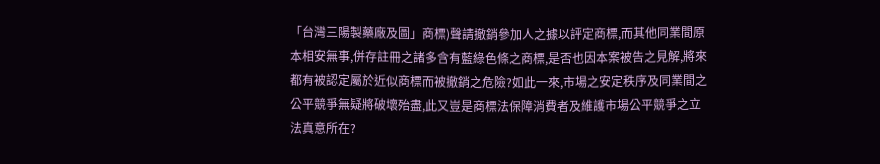「台灣三陽製藥廠及圖」商標)聲請撤銷參加人之據以評定商標,而其他同業間原本相安無事,併存註冊之諸多含有藍綠色條之商標,是否也因本案被告之見解,將來都有被認定屬於近似商標而被撤銷之危險?如此一來,市場之安定秩序及同業間之公平競爭無疑將破壞殆盡,此又豈是商標法保障消費者及維護市場公平競爭之立法真意所在?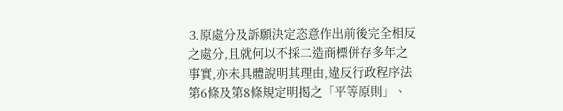⒊原處分及訴願決定恣意作出前後完全相反之處分,且就何以不採二造商標併存多年之事實,亦未具體說明其理由,違反行政程序法第6條及第8條規定明揭之「平等原則」、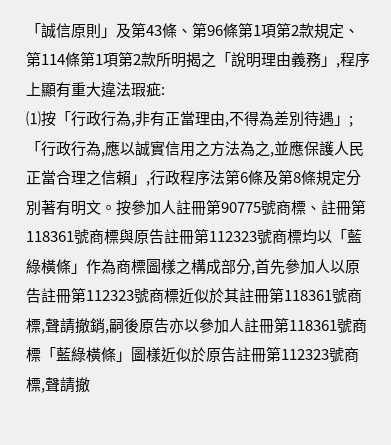「誠信原則」及第43條、第96條第1項第2款規定、第114條第1項第2款所明揭之「說明理由義務」,程序上顯有重大違法瑕疵:
⑴按「行政行為,非有正當理由,不得為差別待遇」;「行政行為,應以誠實信用之方法為之,並應保護人民正當合理之信賴」,行政程序法第6條及第8條規定分別著有明文。按參加人註冊第90775號商標、註冊第118361號商標與原告註冊第112323號商標均以「藍綠橫條」作為商標圖樣之構成部分,首先參加人以原告註冊第112323號商標近似於其註冊第118361號商標,聲請撤銷,嗣後原告亦以參加人註冊第118361號商標「藍綠橫條」圖樣近似於原告註冊第112323號商標,聲請撤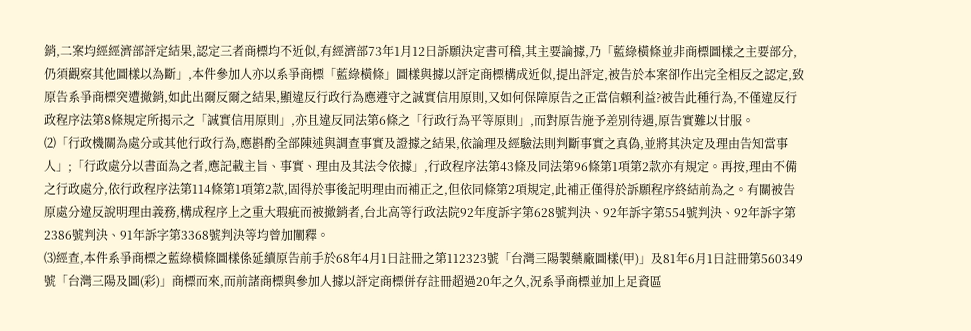銷,二案均經經濟部評定結果,認定三者商標均不近似,有經濟部73年1月12日訴願決定書可稽,其主要論據,乃「藍綠橫條並非商標圖樣之主要部分,仍須觀察其他圖樣以為斷」,本件參加人亦以系爭商標「藍綠橫條」圖樣與據以評定商標構成近似,提出評定,被告於本案卻作出完全相反之認定,致原告系爭商標突遭撤銷,如此出爾反爾之結果,顯違反行政行為應遵守之誠實信用原則,又如何保障原告之正當信賴利益?被告此種行為,不僅違反行政程序法第8條規定所揭示之「誠實信用原則」,亦且違反同法第6條之「行政行為平等原則」,而對原告施予差別待遇,原告實難以甘服。
⑵「行政機關為處分或其他行政行為,應斟酌全部陳述與調查事實及證據之結果,依論理及經驗法則判斷事實之真偽,並將其決定及理由告知當事人」;「行政處分以書面為之者,應記載主旨、事實、理由及其法令依據」,行政程序法第43條及同法第96條第1項第2款亦有規定。再按,理由不備之行政處分,依行政程序法第114條第1項第2款,固得於事後記明理由而補正之,但依同條第2項規定,此補正僅得於訴願程序終結前為之。有關被告原處分違反說明理由義務,構成程序上之重大瑕疵而被撤銷者,台北高等行政法院92年度訴字第628號判決、92年訴字第554號判決、92年訴字第2386號判決、91年訴字第3368號判決等均曾加闡釋。
⑶經查,本件系爭商標之藍綠橫條圖樣係延續原告前手於68年4月1日註冊之第112323號「台灣三陽製藥廠圖樣(甲)」及81年6月1日註冊第560349號「台灣三陽及圖(彩)」商標而來,而前諸商標與參加人據以評定商標併存註冊超過20年之久,況系爭商標並加上足資區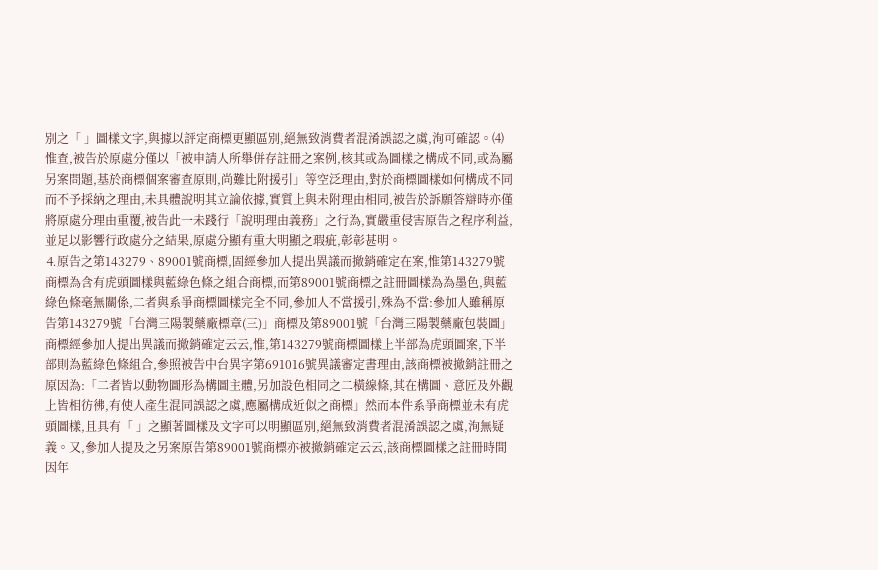別之「 」圖樣文字,與據以評定商標更顯區別,絕無致消費者混淆誤認之虞,洵可確認。⑷惟查,被告於原處分僅以「被申請人所舉併存註冊之案例,核其或為圖樣之構成不同,或為屬另案問題,基於商標個案審查原則,尚難比附援引」等空泛理由,對於商標圖樣如何構成不同而不予採納之理由,未具體說明其立論依據,實質上與未附理由相同,被告於訴願答辯時亦僅將原處分理由重覆,被告此一未踐行「說明理由義務」之行為,實嚴重侵害原告之程序利益,並足以影響行政處分之結果,原處分顯有重大明顯之瑕疵,彰彰甚明。
⒋原告之第143279、89001號商標,固經參加人提出異議而撤銷確定在案,惟第143279號商標為含有虎頭圖樣與藍綠色條之組合商標,而第89001號商標之註冊圖樣為為墨色,與藍綠色條毫無關係,二者與系爭商標圖樣完全不同,參加人不當援引,殊為不當:參加人雖稱原告第143279號「台灣三陽製藥廠標章(三)」商標及第89001號「台灣三陽製藥廠包裝圖」商標經參加人提出異議而撤銷確定云云,惟,第143279號商標圖樣上半部為虎頭圖案,下半部則為藍綠色條組合,參照被告中台異字第691016號異議審定書理由,該商標被撤銷註冊之原因為:「二者皆以動物圖形為構圖主體,另加設色相同之二橫線條,其在構圖、意匠及外觀上皆相彷彿,有使人產生混同誤認之虞,應屬構成近似之商標」然而本件系爭商標並未有虎頭圖樣,且具有「 」之顯著圖樣及文字可以明顯區別,絕無致消費者混淆誤認之虞,洵無疑義。又,參加人提及之另案原告第89001號商標亦被撤銷確定云云,該商標圖樣之註冊時間因年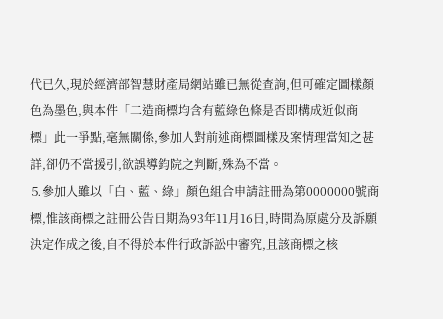代已久,現於經濟部智慧財產局網站雖已無從查詢,但可確定圖樣顏色為墨色,與本件「二造商標均含有藍綠色條是否即構成近似商標」此一爭點,毫無關係,參加人對前述商標圖樣及案情理當知之甚詳,卻仍不當援引,欲誤導鈞院之判斷,殊為不當。
⒌參加人雖以「白、藍、綠」顏色組合申請註冊為第0000000號商標,惟該商標之註冊公告日期為93年11月16日,時間為原處分及訴願決定作成之後,自不得於本件行政訴訟中審究,且該商標之核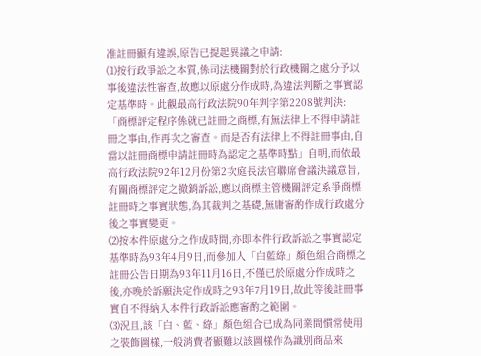准註冊顯有違誤,原告已提起異議之申請:
⑴按行政爭訟之本質,係司法機關對於行政機關之處分予以事後違法性審查,故應以原處分作成時,為違法判斷之事實認定基準時。此觀最高行政法院90年判字第2208號判決:「商標評定程序係就已註冊之商標,有無法律上不得申請註冊之事由,作再次之審查。而是否有法律上不得註冊事由,自當以註冊商標申請註冊時為認定之基準時點」自明,而依最高行政法院92年12月份第2次庭長法官聯席會議決議意旨,有關商標評定之撤銷訴訟,應以商標主管機關評定系爭商標註冊時之事實狀態,為其裁判之基礎,無庸審酌作成行政處分後之事實變更。
⑵按本件原處分之作成時間,亦即本件行政訴訟之事實認定基準時為93年4月9日,而參加人「白藍綠」顏色組合商標之註冊公告日期為93年11月16日,不僅已於原處分作成時之後,亦晚於訴願決定作成時之93年7月19日,故此等後註冊事實自不得納入本件行政訴訟應審酌之範圍。
⑶況且,該「白、藍、綠」顏色組合已成為同業間慣常使用之裝飾圖樣,一般消費者顯難以該圖樣作為識別商品來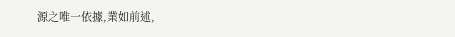源之唯一依據,業如前述,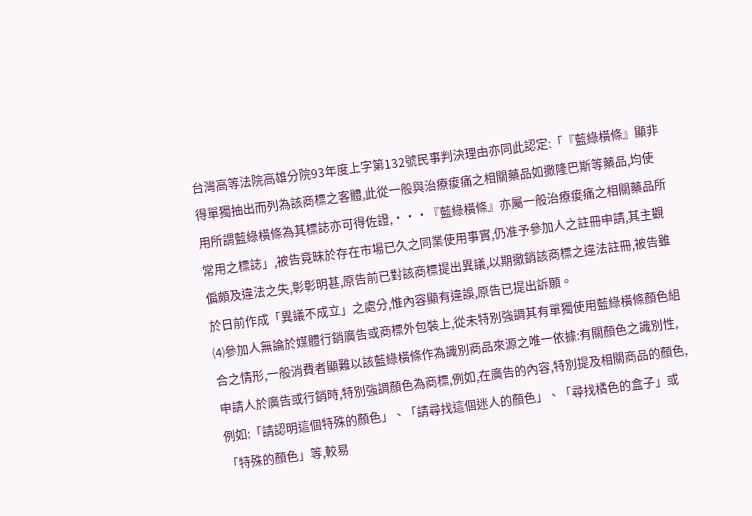台灣高等法院高雄分院93年度上字第132號民事判決理由亦同此認定:「『藍綠橫條』顯非得單獨抽出而列為該商標之客體,此從一般與治療痠痛之相關藥品如撒隆巴斯等藥品,均使用所謂藍綠橫條為其標誌亦可得佐證,‧‧‧『藍綠橫條』亦屬一般治療痠痛之相關藥品所常用之標誌」,被告竟昧於存在市場已久之同業使用事實,仍准予參加人之註冊申請,其主觀偏頗及違法之失,彰彰明甚,原告前已對該商標提出異議,以期撤銷該商標之違法註冊,被告雖於日前作成「異議不成立」之處分,惟內容顯有違誤,原告已提出訴願。
⑷參加人無論於媒體行銷廣告或商標外包裝上,從未特別強調其有單獨使用藍綠橫條顏色組合之情形,一般消費者顯難以該藍綠橫條作為識別商品來源之唯一依據:有關顏色之識別性,申請人於廣告或行銷時,特別強調顏色為商標,例如,在廣告的內容,特別提及相關商品的顏色,例如:「請認明這個特殊的顏色」、「請尋找這個迷人的顏色」、「尋找橘色的盒子」或「特殊的顏色」等,較易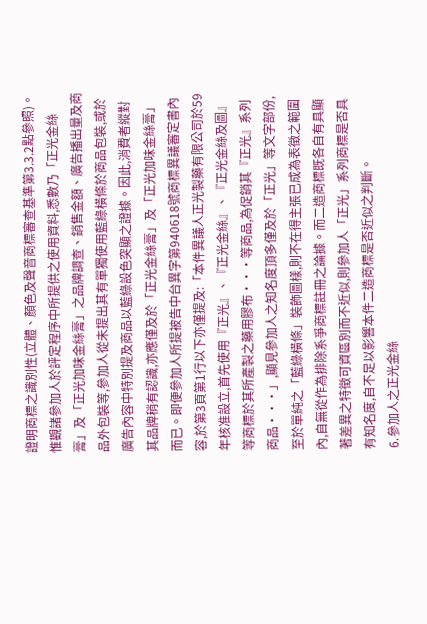證明商標之識別性(立體、顏色及聲音商標審查基準第3.3.2點參照)。惟觀諸參加人於評定程序中所提供之使用資料,悉數乃「正光金絲膏」及「正光加味金絲膏」之品牌調查、銷售金額、廣告播出量及商品外包裝等,參加人從未提出其有單獨使用藍綠橫條於商品包裝,或於廣告內容中特別提及商品以藍綠設色突顯之證據。因此,消費者縱對其品牌稍有認識,亦應僅及於「正光金絲膏」及「正光加味金絲膏」而已。即便參加人所提被告中台異字第940618號商標異議審定書內容,於第3頁第1行以下亦僅提及:「本件異議人正光製藥有限公司於59年核准設立,首先使用『正光』、『正光金絲』、『正光金絲及圖』等商標於其所產製之藥用膠布‧‧‧等商品,為促銷其『正光』系列商品‧‧‧」,顯見參加人之知名度頂多僅及於「正光」等文字部份,至於單純之「藍綠橫條」裝飾圖樣,則不在得主張已成為表徵之範圍內,自無從作為排除系爭商標註冊之論據。而二造商標既各自有具顯著差異之特徵可資區別而不近似,則參加人「正光」系列商標是否具有知名度,自不足以影響本件二造商標是否近似之判斷。
⒍參加人之正光金絲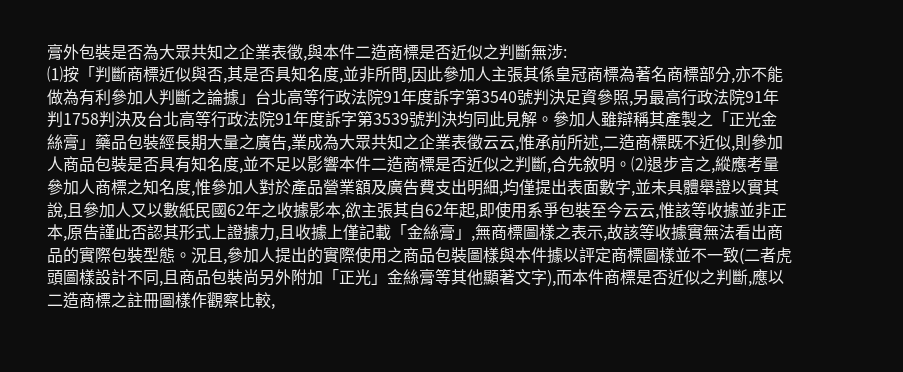膏外包裝是否為大眾共知之企業表徵,與本件二造商標是否近似之判斷無涉:
⑴按「判斷商標近似與否,其是否具知名度,並非所問,因此參加人主張其係皇冠商標為著名商標部分,亦不能做為有利參加人判斷之論據」台北高等行政法院91年度訴字第3540號判決足資參照,另最高行政法院91年判1758判決及台北高等行政法院91年度訴字第3539號判決均同此見解。參加人雖辯稱其產製之「正光金絲膏」藥品包裝經長期大量之廣告,業成為大眾共知之企業表徵云云,惟承前所述,二造商標既不近似,則參加人商品包裝是否具有知名度,並不足以影響本件二造商標是否近似之判斷,合先敘明。⑵退步言之,縱應考量參加人商標之知名度,惟參加人對於產品營業額及廣告費支出明細,均僅提出表面數字,並未具體舉證以實其說,且參加人又以數紙民國62年之收據影本,欲主張其自62年起,即使用系爭包裝至今云云,惟該等收據並非正本,原告謹此否認其形式上證據力,且收據上僅記載「金絲膏」,無商標圖樣之表示,故該等收據實無法看出商品的實際包裝型態。況且,參加人提出的實際使用之商品包裝圖樣與本件據以評定商標圖樣並不一致(二者虎頭圖樣設計不同,且商品包裝尚另外附加「正光」金絲膏等其他顯著文字),而本件商標是否近似之判斷,應以二造商標之註冊圖樣作觀察比較,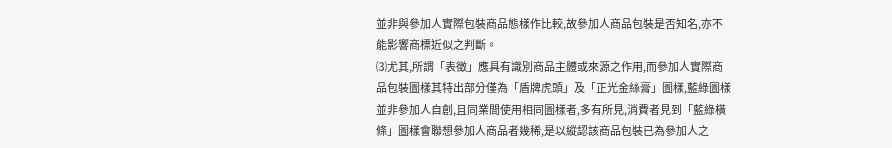並非與參加人實際包裝商品態樣作比較,故參加人商品包裝是否知名,亦不能影響商標近似之判斷。
⑶尤其,所謂「表徵」應具有識別商品主體或來源之作用,而參加人實際商品包裝圖樣其特出部分僅為「盾牌虎頭」及「正光金絲膏」圖樣,藍綠圖樣並非參加人自創,且同業間使用相同圖樣者,多有所見,消費者見到「藍綠橫條」圖樣會聯想參加人商品者幾稀,是以縱認該商品包裝已為參加人之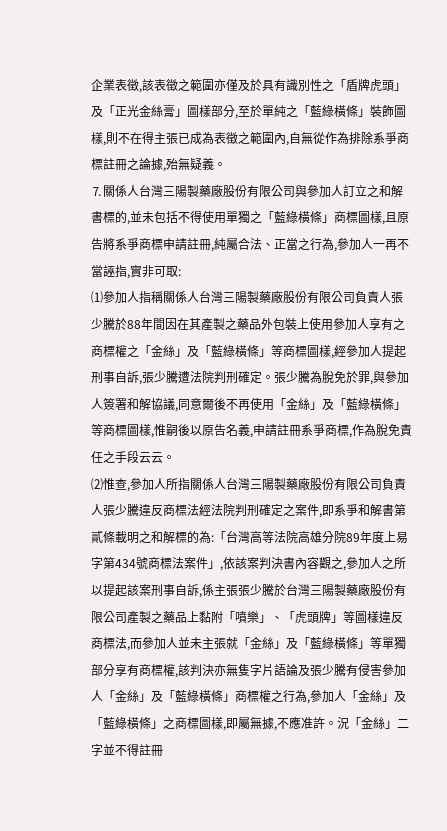企業表徵,該表徵之範圍亦僅及於具有識別性之「盾牌虎頭」及「正光金絲膏」圖樣部分,至於單純之「藍綠橫條」裝飾圖樣,則不在得主張已成為表徵之範圍內,自無從作為排除系爭商標註冊之論據,殆無疑義。
⒎關係人台灣三陽製藥廠股份有限公司與參加人訂立之和解書標的,並未包括不得使用單獨之「藍綠橫條」商標圖樣,且原告將系爭商標申請註冊,純屬合法、正當之行為,參加人一再不當誣指,實非可取:
⑴參加人指稱關係人台灣三陽製藥廠股份有限公司負責人張少騰於88年間因在其產製之藥品外包裝上使用參加人享有之商標權之「金絲」及「藍綠橫條」等商標圖樣,經參加人提起刑事自訴,張少騰遭法院判刑確定。張少騰為脫免於罪,與參加人簽署和解協議,同意爾後不再使用「金絲」及「藍綠橫條」等商標圖樣,惟嗣後以原告名義,申請註冊系爭商標,作為脫免責任之手段云云。
⑵惟查,參加人所指關係人台灣三陽製藥廠股份有限公司負責人張少騰違反商標法經法院判刑確定之案件,即系爭和解書第貳條載明之和解標的為:「台灣高等法院高雄分院89年度上易字第434號商標法案件」,依該案判決書內容觀之,參加人之所以提起該案刑事自訴,係主張張少騰於台灣三陽製藥廠股份有限公司產製之藥品上黏附「噴樂」、「虎頭牌」等圖樣違反商標法,而參加人並未主張就「金絲」及「藍綠橫條」等單獨部分享有商標權,該判決亦無隻字片語論及張少騰有侵害參加人「金絲」及「藍綠橫條」商標權之行為,參加人「金絲」及「藍綠橫條」之商標圖樣,即屬無據,不應准許。況「金絲」二字並不得註冊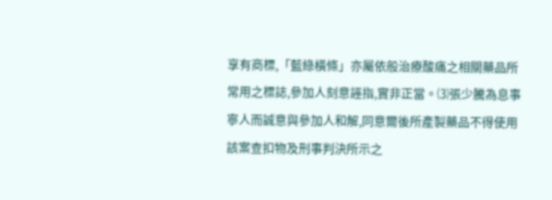享有商標,「藍綠橫條」亦屬依般治療酸痛之相關藥品所常用之標誌,參加人刻意誣指,實非正當。⑶張少騰為息事寧人而誠意與參加人和解,同意爾後所產製藥品不得使用該案查扣物及刑事判決所示之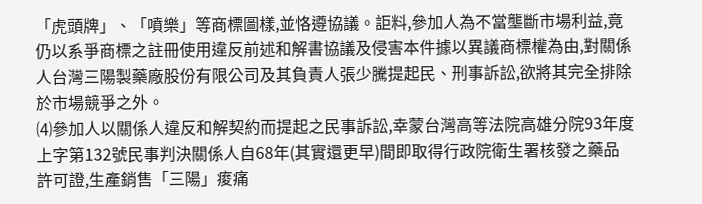「虎頭牌」、「噴樂」等商標圖樣,並恪遵協議。詎料,參加人為不當壟斷市場利益,竟仍以系爭商標之註冊使用違反前述和解書協議及侵害本件據以異議商標權為由,對關係人台灣三陽製藥廠股份有限公司及其負責人張少騰提起民、刑事訴訟,欲將其完全排除於市場競爭之外。
⑷參加人以關係人違反和解契約而提起之民事訴訟,幸蒙台灣高等法院高雄分院93年度上字第132號民事判決關係人自68年(其實還更早)間即取得行政院衛生署核發之藥品許可證,生產銷售「三陽」痠痛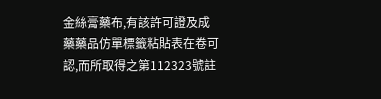金絲膏藥布,有該許可證及成藥藥品仿單標籤粘貼表在卷可認,而所取得之第112323號註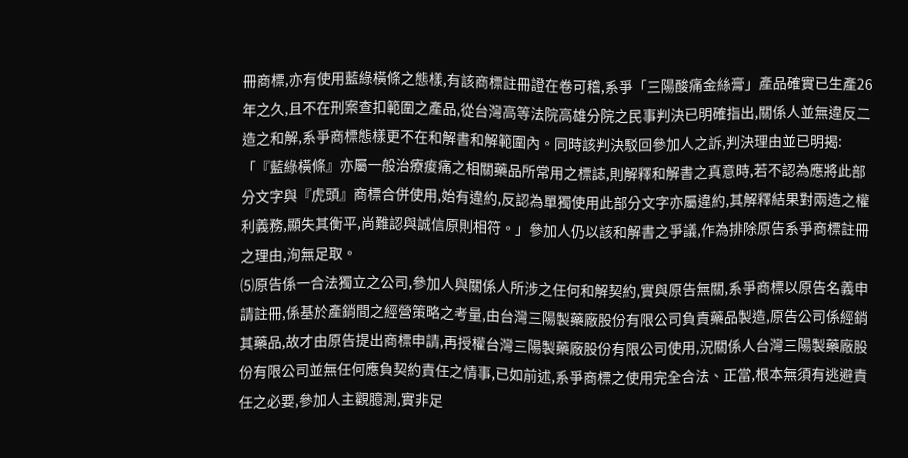冊商標,亦有使用藍綠橫條之態樣,有該商標註冊證在卷可稽,系爭「三陽酸痛金絲膏」產品確實已生產26年之久,且不在刑案查扣範圍之產品,從台灣高等法院高雄分院之民事判決已明確指出,關係人並無違反二造之和解,系爭商標態樣更不在和解書和解範圍內。同時該判決駁回參加人之訴,判決理由並已明揭:「『藍綠橫條』亦屬一般治療痠痛之相關藥品所常用之標誌,則解釋和解書之真意時,若不認為應將此部分文字與『虎頭』商標合併使用,始有違約,反認為單獨使用此部分文字亦屬違約,其解釋結果對兩造之權利義務,顯失其衡平,尚難認與誠信原則相符。」參加人仍以該和解書之爭議,作為排除原告系爭商標註冊之理由,洵無足取。
⑸原告係一合法獨立之公司,參加人與關係人所涉之任何和解契約,實與原告無關,系爭商標以原告名義申請註冊,係基於產銷間之經營策略之考量,由台灣三陽製藥廠股份有限公司負責藥品製造,原告公司係經銷其藥品,故才由原告提出商標申請,再授權台灣三陽製藥廠股份有限公司使用,況關係人台灣三陽製藥廠股份有限公司並無任何應負契約責任之情事,已如前述,系爭商標之使用完全合法、正當,根本無須有逃避責任之必要,參加人主觀臆測,實非足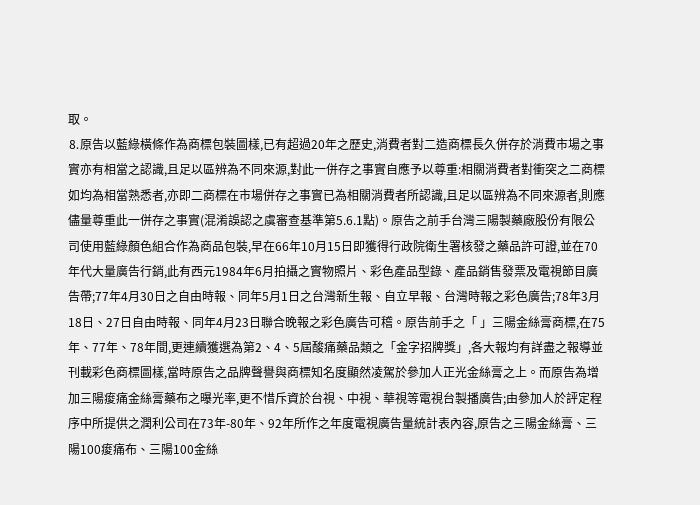取。
⒏原告以藍綠橫條作為商標包裝圖樣,已有超過20年之歷史,消費者對二造商標長久併存於消費市場之事實亦有相當之認識,且足以區辨為不同來源,對此一併存之事實自應予以尊重:相關消費者對衝突之二商標如均為相當熟悉者,亦即二商標在市場併存之事實已為相關消費者所認識,且足以區辨為不同來源者,則應儘量尊重此一併存之事實(混淆誤認之虞審查基準第5.6.1點)。原告之前手台灣三陽製藥廠股份有限公司使用藍綠顏色組合作為商品包裝,早在66年10月15日即獲得行政院衛生署核發之藥品許可證,並在70年代大量廣告行銷,此有西元1984年6月拍攝之實物照片、彩色產品型錄、產品銷售發票及電視節目廣告帶;77年4月30日之自由時報、同年5月1日之台灣新生報、自立早報、台灣時報之彩色廣告;78年3月18日、27日自由時報、同年4月23日聯合晚報之彩色廣告可稽。原告前手之「 」三陽金絲膏商標,在75年、77年、78年間,更連續獲選為第2、4、5屆酸痛藥品類之「金字招牌獎」,各大報均有詳盡之報導並刊載彩色商標圖樣,當時原告之品牌聲譽與商標知名度顯然凌駕於參加人正光金絲膏之上。而原告為增加三陽痠痛金絲膏藥布之曝光率,更不惜斥資於台視、中視、華視等電視台製播廣告;由參加人於評定程序中所提供之潤利公司在73年-80年、92年所作之年度電視廣告量統計表內容,原告之三陽金絲膏、三陽100痠痛布、三陽100金絲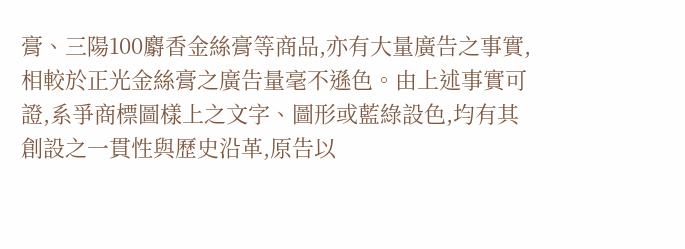膏、三陽100麝香金絲膏等商品,亦有大量廣告之事實,相較於正光金絲膏之廣告量毫不遜色。由上述事實可證,系爭商標圖樣上之文字、圖形或藍綠設色,均有其創設之一貫性與歷史沿革,原告以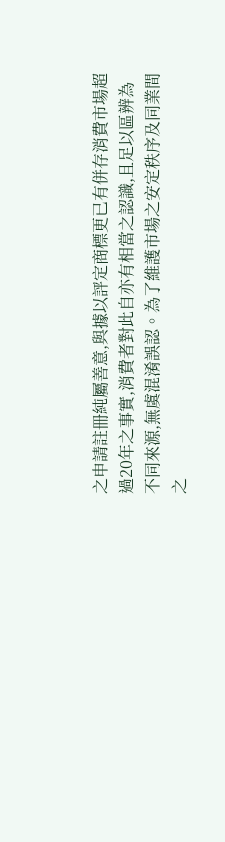之申請註冊純屬善意,與據以評定商標更已有併存消費市場超過20年之事實,消費者對此自亦有相當之認識,且足以區辨為不同來源,無虞混淆誤認。為了維護市場之安定秩序及同業間之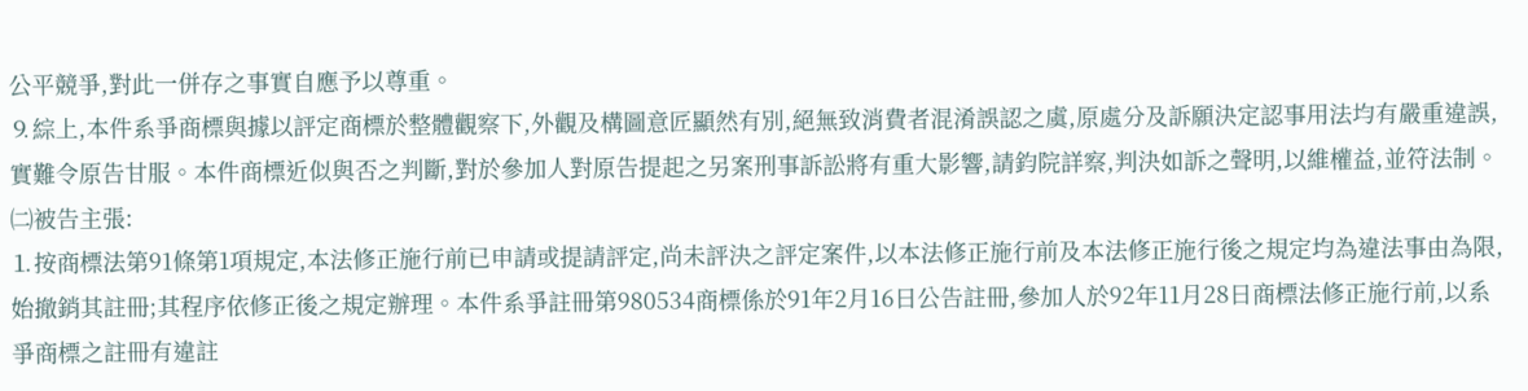公平競爭,對此一併存之事實自應予以尊重。
⒐綜上,本件系爭商標與據以評定商標於整體觀察下,外觀及構圖意匠顯然有別,絕無致消費者混淆誤認之虞,原處分及訴願決定認事用法均有嚴重違誤,實難令原告甘服。本件商標近似與否之判斷,對於參加人對原告提起之另案刑事訴訟將有重大影響,請鈞院詳察,判決如訴之聲明,以維權益,並符法制。
㈡被告主張:
⒈按商標法第91條第1項規定,本法修正施行前已申請或提請評定,尚未評決之評定案件,以本法修正施行前及本法修正施行後之規定均為違法事由為限,始撤銷其註冊;其程序依修正後之規定辦理。本件系爭註冊第980534商標係於91年2月16日公告註冊,參加人於92年11月28日商標法修正施行前,以系爭商標之註冊有違註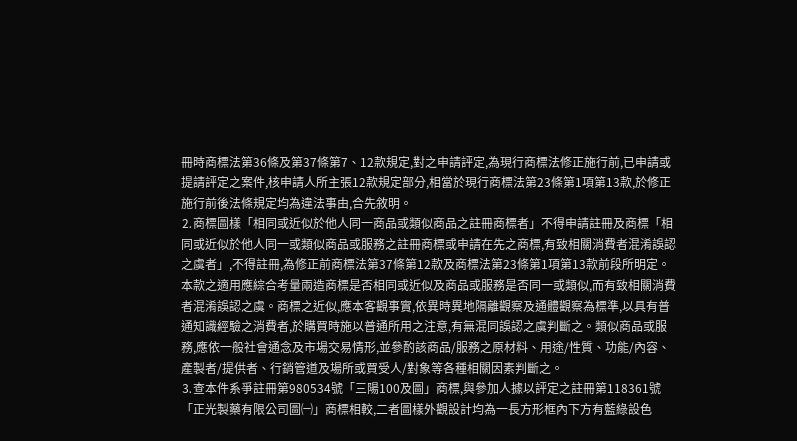冊時商標法第36條及第37條第7、12款規定,對之申請評定,為現行商標法修正施行前,已申請或提請評定之案件,核申請人所主張12款規定部分,相當於現行商標法第23條第1項第13款,於修正施行前後法條規定均為違法事由,合先敘明。
⒉商標圖樣「相同或近似於他人同一商品或類似商品之註冊商標者」不得申請註冊及商標「相同或近似於他人同一或類似商品或服務之註冊商標或申請在先之商標,有致相關消費者混淆誤認之虞者」,不得註冊,為修正前商標法第37條第12款及商標法第23條第1項第13款前段所明定。本款之適用應綜合考量兩造商標是否相同或近似及商品或服務是否同一或類似,而有致相關消費者混淆誤認之虞。商標之近似,應本客觀事實,依異時異地隔離觀察及通體觀察為標準,以具有普通知識經驗之消費者,於購買時施以普通所用之注意,有無混同誤認之虞判斷之。類似商品或服務,應依一般社會通念及市場交易情形,並參酌該商品/服務之原材料、用途/性質、功能/內容、產製者/提供者、行銷管道及場所或買受人/對象等各種相關因素判斷之。
⒊查本件系爭註冊第980534號「三陽100及圖」商標,與參加人據以評定之註冊第118361號「正光製藥有限公司圖㈠」商標相較,二者圖樣外觀設計均為一長方形框內下方有藍綠設色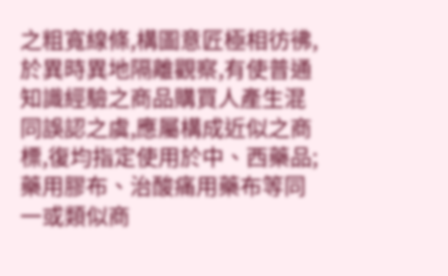之粗寬線條,構圖意匠極相彷彿,於異時異地隔離觀察,有使普通知識經驗之商品購買人產生混同誤認之虞,應屬構成近似之商標,復均指定使用於中、西藥品;藥用膠布、治酸痛用藥布等同一或類似商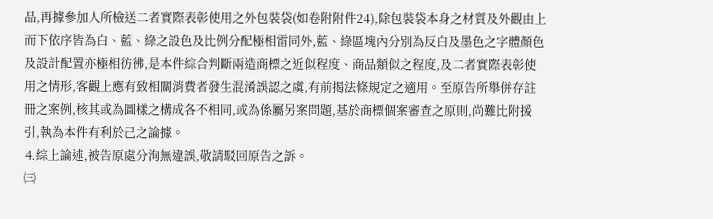品,再據參加人所檢送二者實際表彰使用之外包裝袋(如卷附附件24),除包裝袋本身之材質及外觀由上而下依序皆為白、藍、綠之設色及比例分配極相雷同外,藍、綠區塊內分別為反白及墨色之字體顏色及設計配置亦極相彷彿,是本件綜合判斷兩造商標之近似程度、商品類似之程度,及二者實際表彰使用之情形,客觀上應有致相關消費者發生混淆誤認之虞,有前揭法條規定之適用。至原告所舉併存註冊之案例,核其或為圖樣之構成各不相同,或為係屬另案問題,基於商標個案審查之原則,尚難比附援引,執為本件有利於己之論據。
⒋綜上論述,被告原處分洵無違誤,敬請駁回原告之訴。
㈢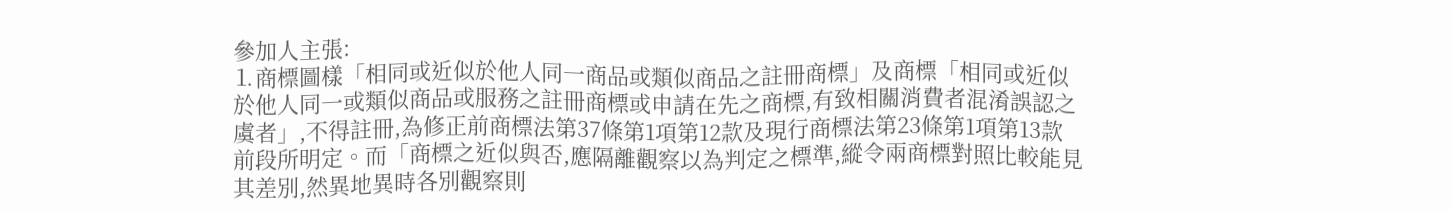參加人主張:
⒈商標圖樣「相同或近似於他人同一商品或類似商品之註冊商標」及商標「相同或近似於他人同一或類似商品或服務之註冊商標或申請在先之商標,有致相關消費者混淆誤認之虞者」,不得註冊,為修正前商標法第37條第1項第12款及現行商標法第23條第1項第13款前段所明定。而「商標之近似與否,應隔離觀察以為判定之標準,縱令兩商標對照比較能見其差別,然異地異時各別觀察則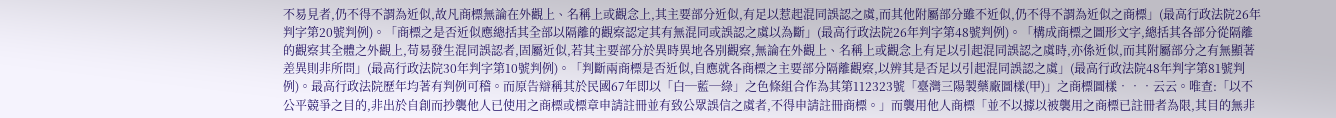不易見者,仍不得不謂為近似,故凡商標無論在外觀上、名稱上或觀念上,其主要部分近似,有足以惹起混同誤認之虞,而其他附屬部分雖不近似,仍不得不謂為近似之商標」(最高行政法院26年判字第20號判例)。「商標之是否近似應總括其全部以隔離的觀察認定其有無混同或誤認之虞以為斷」(最高行政法院26年判字第48號判例)。「構成商標之圖形文字,總括其各部分從隔離的觀察其全體之外觀上,苟易發生混同誤認者,固屬近似,若其主要部分於異時異地各別觀察,無論在外觀上、名稱上或觀念上有足以引起混同誤認之虞時,亦係近似,而其附屬部分之有無顯著差異則非所問」(最高行政法院30年判字第10號判例)。「判斷兩商標是否近似,自應就各商標之主要部分隔離觀察,以辨其是否足以引起混同誤認之虞」(最高行政法院48年判字第81號判例)。最高行政法院歷年均著有判例可稽。而原告辯稱其於民國67年即以「白─藍─綠」之色條組合作為其第112323號「臺灣三陽製藥廠圖樣(甲)」之商標圖樣‧‧‧云云。唯查:「以不公平競爭之目的,非出於自創而抄襲他人已使用之商標或標章申請註冊並有致公眾誤信之虞者,不得申請註冊商標。」而襲用他人商標「並不以據以被襲用之商標已註冊者為限,其目的無非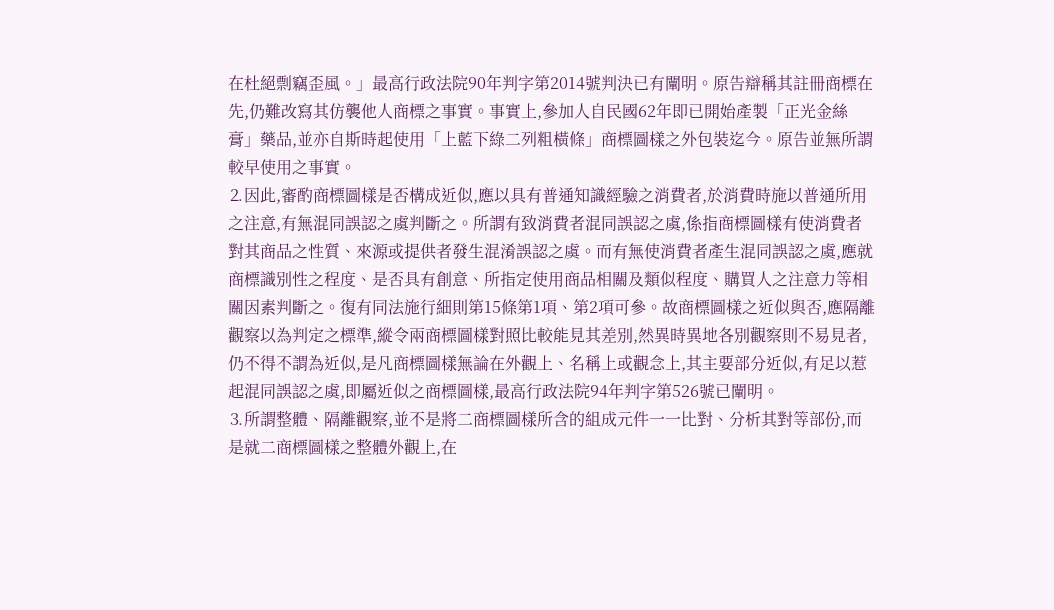在杜絕剽竊歪風。」最高行政法院90年判字第2014號判決已有闡明。原告辯稱其註冊商標在先,仍難改寫其仿襲他人商標之事實。事實上,參加人自民國62年即已開始產製「正光金絲膏」藥品,並亦自斯時起使用「上藍下綠二列粗橫條」商標圖樣之外包裝迄今。原告並無所謂較早使用之事實。
⒉因此,審酌商標圖樣是否構成近似,應以具有普通知識經驗之消費者,於消費時施以普通所用之注意,有無混同誤認之虞判斷之。所謂有致消費者混同誤認之虞,係指商標圖樣有使消費者對其商品之性質、來源或提供者發生混淆誤認之虞。而有無使消費者產生混同誤認之虞,應就商標識別性之程度、是否具有創意、所指定使用商品相關及類似程度、購買人之注意力等相關因素判斷之。復有同法施行細則第15條第1項、第2項可參。故商標圖樣之近似與否,應隔離觀察以為判定之標準,縱令兩商標圖樣對照比較能見其差別,然異時異地各別觀察則不易見者,仍不得不謂為近似,是凡商標圖樣無論在外觀上、名稱上或觀念上,其主要部分近似,有足以惹起混同誤認之虞,即屬近似之商標圖樣,最高行政法院94年判字第526號已闡明。
⒊所謂整體、隔離觀察,並不是將二商標圖樣所含的組成元件一一比對、分析其對等部份,而是就二商標圖樣之整體外觀上,在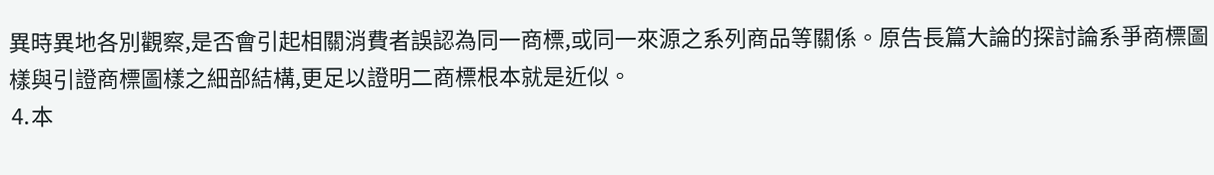異時異地各別觀察,是否會引起相關消費者誤認為同一商標,或同一來源之系列商品等關係。原告長篇大論的探討論系爭商標圖樣與引證商標圖樣之細部結構,更足以證明二商標根本就是近似。
⒋本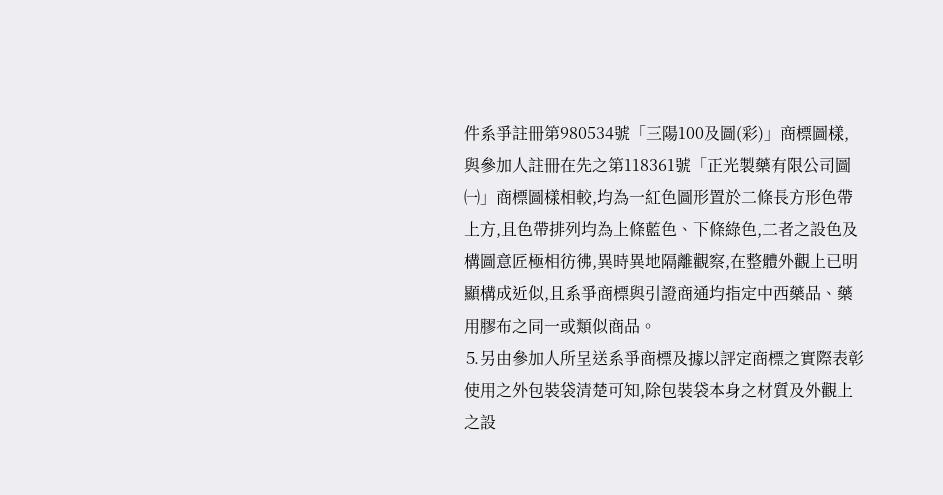件系爭註冊第980534號「三陽100及圖(彩)」商標圖樣,與參加人註冊在先之第118361號「正光製藥有限公司圖㈠」商標圖樣相較,均為一紅色圖形置於二條長方形色帶上方,且色帶排列均為上條藍色、下條綠色,二者之設色及構圖意匠極相彷彿,異時異地隔離觀察,在整體外觀上已明顯構成近似,且系爭商標與引證商通均指定中西藥品、藥用膠布之同一或類似商品。
⒌另由參加人所呈送系爭商標及據以評定商標之實際表彰使用之外包裝袋清楚可知,除包裝袋本身之材質及外觀上之設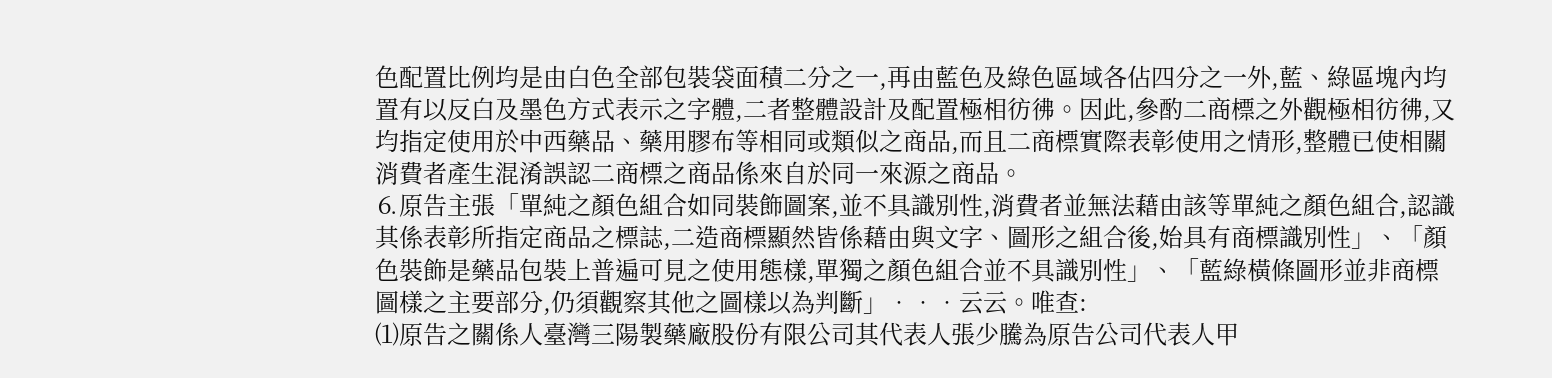色配置比例均是由白色全部包裝袋面積二分之一,再由藍色及綠色區域各佔四分之一外,藍、綠區塊內均置有以反白及墨色方式表示之字體,二者整體設計及配置極相彷彿。因此,參酌二商標之外觀極相彷彿,又均指定使用於中西藥品、藥用膠布等相同或類似之商品,而且二商標實際表彰使用之情形,整體已使相關消費者產生混淆誤認二商標之商品係來自於同一來源之商品。
⒍原告主張「單純之顏色組合如同裝飾圖案,並不具識別性,消費者並無法藉由該等單純之顏色組合,認識其係表彰所指定商品之標誌,二造商標顯然皆係藉由與文字、圖形之組合後,始具有商標識別性」、「顏色裝飾是藥品包裝上普遍可見之使用態樣,單獨之顏色組合並不具識別性」、「藍綠橫條圖形並非商標圖樣之主要部分,仍須觀察其他之圖樣以為判斷」‧‧‧云云。唯查:
⑴原告之關係人臺灣三陽製藥廠股份有限公司其代表人張少騰為原告公司代表人甲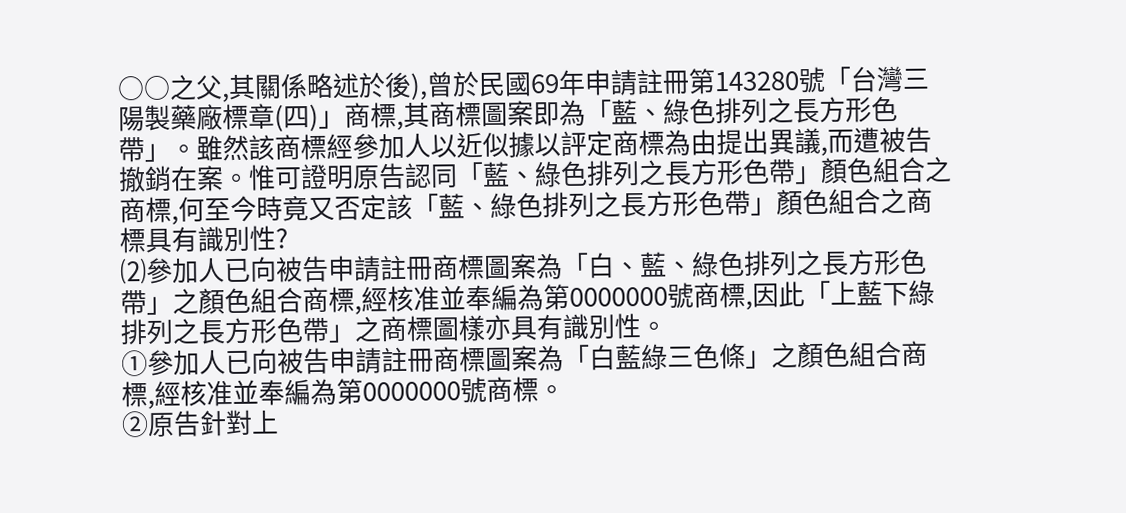○○之父,其關係略述於後),曾於民國69年申請註冊第143280號「台灣三陽製藥廠標章(四)」商標,其商標圖案即為「藍、綠色排列之長方形色帶」。雖然該商標經參加人以近似據以評定商標為由提出異議,而遭被告撤銷在案。惟可證明原告認同「藍、綠色排列之長方形色帶」顏色組合之商標,何至今時竟又否定該「藍、綠色排列之長方形色帶」顏色組合之商標具有識別性?
⑵參加人已向被告申請註冊商標圖案為「白、藍、綠色排列之長方形色帶」之顏色組合商標,經核准並奉編為第0000000號商標,因此「上藍下綠排列之長方形色帶」之商標圖樣亦具有識別性。
①參加人已向被告申請註冊商標圖案為「白藍綠三色條」之顏色組合商標,經核准並奉編為第0000000號商標。
②原告針對上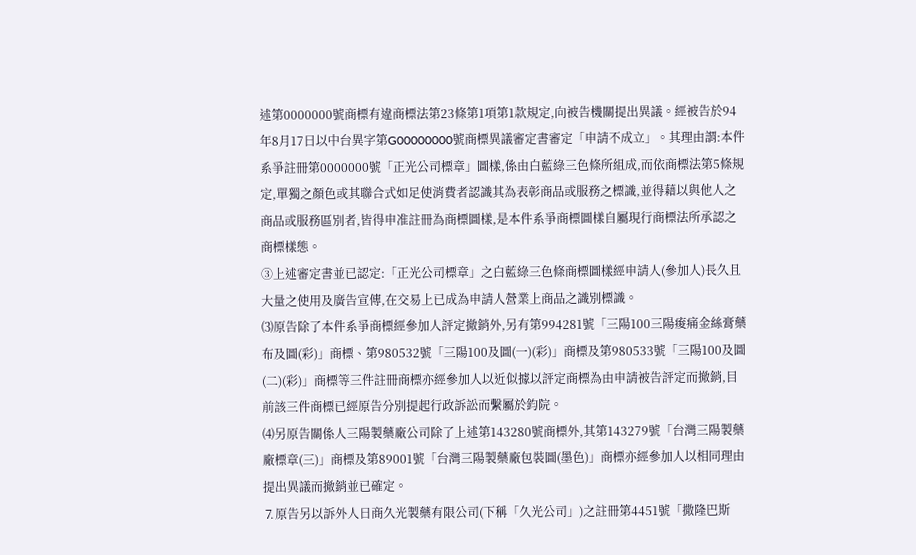述第0000000號商標有違商標法第23條第1項第1款規定,向被告機關提出異議。經被告於94年8月17日以中台異字第G00000000號商標異議審定書審定「申請不成立」。其理由謂:本件系爭註冊第0000000號「正光公司標章」圖樣,係由白藍綠三色條所組成,而依商標法第5條規定,單獨之顏色或其聯合式如足使消費者認識其為表彰商品或服務之標識,並得藉以與他人之商品或服務區別者,皆得申准註冊為商標圖樣,是本件系爭商標圖樣自屬現行商標法所承認之商標樣態。
③上述審定書並已認定:「正光公司標章」之白藍綠三色條商標圖樣經申請人(參加人)長久且大量之使用及廣告宣傳,在交易上已成為申請人營業上商品之識別標識。
⑶原告除了本件系爭商標經參加人評定撤銷外,另有第994281號「三陽100三陽痠痛金絲膏藥布及圖(彩)」商標、第980532號「三陽100及圖(一)(彩)」商標及第980533號「三陽100及圖(二)(彩)」商標等三件註冊商標亦經參加人以近似據以評定商標為由申請被告評定而撤銷,目前該三件商標已經原告分別提起行政訴訟而繫屬於鈞院。
⑷另原告關係人三陽製藥廠公司除了上述第143280號商標外,其第143279號「台灣三陽製藥廠標章(三)」商標及第89001號「台灣三陽製藥廠包裝圖(墨色)」商標亦經參加人以相同理由提出異議而撤銷並已確定。
⒎原告另以訴外人日商久光製藥有限公司(下稱「久光公司」)之註冊第4451號「撒隆巴斯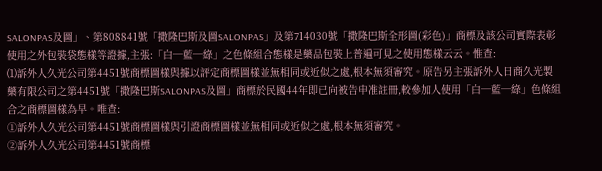SALONPAS及圖」、第808841號「撒隆巴斯及圖SALONPAS」及第714030號「撒隆巴斯全形圖(彩色)」商標及該公司實際表彰使用之外包裝袋態樣等證據,主張:「白─藍─綠」之色條組合態樣是藥品包裝上普遍可見之使用態樣云云。惟查:
⑴訴外人久光公司第4451號商標圖樣與據以評定商標圖樣並無相同或近似之處,根本無須審究。原告另主張訴外人日商久光製藥有限公司之第4451號「撒隆巴斯SALONPAS及圖」商標於民國44年即已向被告申准註冊,較參加人使用「白─藍─綠」色條組合之商標圖樣為早。唯查:
①訴外人久光公司第4451號商標圖樣與引證商標圖樣並無相同或近似之處,根本無須審究。
②訴外人久光公司第4451號商標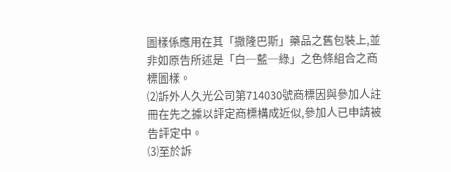圖樣係應用在其「撒隆巴斯」藥品之舊包裝上,並非如原告所述是「白─藍─綠」之色條組合之商標圖樣。
⑵訴外人久光公司第714030號商標因與參加人註冊在先之據以評定商標構成近似,參加人已申請被告評定中。
⑶至於訴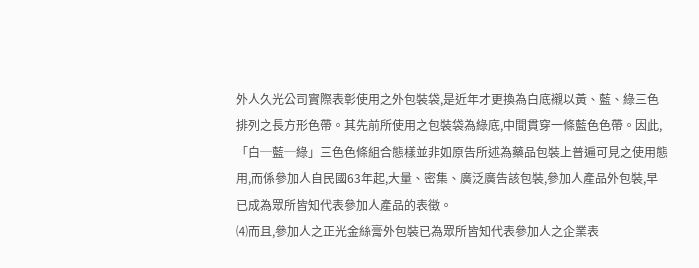外人久光公司實際表彰使用之外包裝袋,是近年才更換為白底襯以黃、藍、綠三色排列之長方形色帶。其先前所使用之包裝袋為綠底,中間貫穿一條藍色色帶。因此,「白─藍─綠」三色色條組合態樣並非如原告所述為藥品包裝上普遍可見之使用態用,而係參加人自民國63年起,大量、密集、廣泛廣告該包裝,參加人產品外包裝,早已成為眾所皆知代表參加人產品的表徵。
⑷而且,參加人之正光金絲膏外包裝已為眾所皆知代表參加人之企業表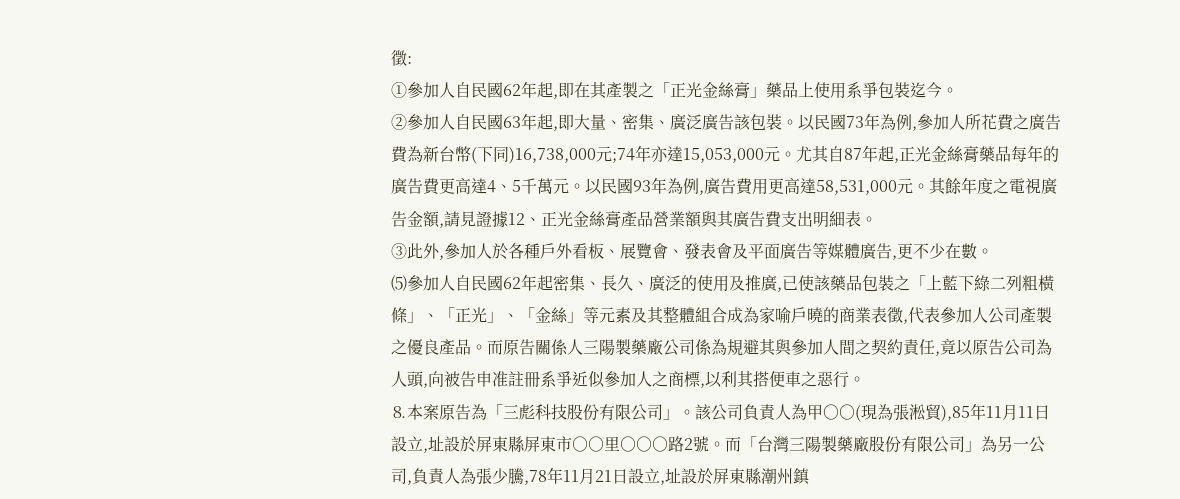徵:
①參加人自民國62年起,即在其產製之「正光金絲膏」藥品上使用系爭包裝迄今。
②參加人自民國63年起,即大量、密集、廣泛廣告該包裝。以民國73年為例,參加人所花費之廣告費為新台幣(下同)16,738,000元;74年亦達15,053,000元。尤其自87年起,正光金絲膏藥品每年的廣告費更高達4、5千萬元。以民國93年為例,廣告費用更高達58,531,000元。其餘年度之電視廣告金額,請見證據12、正光金絲膏產品營業額與其廣告費支出明細表。
③此外,參加人於各種戶外看板、展覽會、發表會及平面廣告等媒體廣告,更不少在數。
⑸參加人自民國62年起密集、長久、廣泛的使用及推廣,已使該藥品包裝之「上藍下綠二列粗橫條」、「正光」、「金絲」等元素及其整體組合成為家喻戶曉的商業表徵,代表參加人公司產製之優良產品。而原告關係人三陽製藥廠公司係為規避其與參加人間之契約責任,竟以原告公司為人頭,向被告申准註冊系爭近似參加人之商標,以利其搭便車之惡行。
⒏本案原告為「三彪科技股份有限公司」。該公司負責人為甲○○(現為張淞貿),85年11月11日設立,址設於屏東縣屏東市○○里○○○路2號。而「台灣三陽製藥廠股份有限公司」為另一公司,負責人為張少騰,78年11月21日設立,址設於屏東縣潮州鎮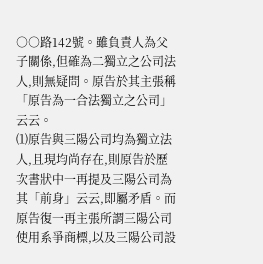○○路142號。雖負責人為父子關係,但確為二獨立之公司法人,則無疑問。原告於其主張稱「原告為一合法獨立之公司」云云。
⑴原告與三陽公司均為獨立法人,且現均尚存在,則原告於歷次書狀中一再提及三陽公司為其「前身」云云,即屬矛盾。而原告復一再主張所謂三陽公司使用系爭商標,以及三陽公司設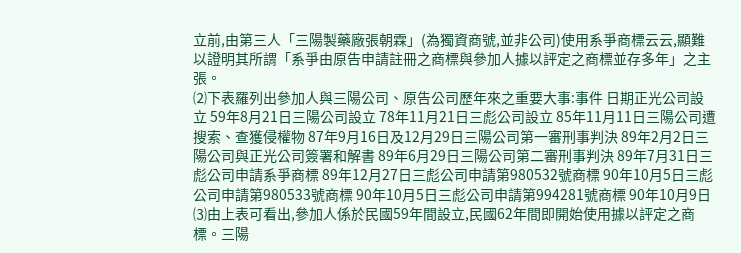立前,由第三人「三陽製藥廠張朝霖」(為獨資商號,並非公司)使用系爭商標云云,顯難以證明其所謂「系爭由原告申請註冊之商標與參加人據以評定之商標並存多年」之主張。
⑵下表羅列出參加人與三陽公司、原告公司歷年來之重要大事:事件 日期正光公司設立 59年8月21日三陽公司設立 78年11月21日三彪公司設立 85年11月11日三陽公司遭搜索、查獲侵權物 87年9月16日及12月29日三陽公司第一審刑事判決 89年2月2日三陽公司與正光公司簽署和解書 89年6月29日三陽公司第二審刑事判決 89年7月31日三彪公司申請系爭商標 89年12月27日三彪公司申請第980532號商標 90年10月5日三彪公司申請第980533號商標 90年10月5日三彪公司申請第994281號商標 90年10月9日
⑶由上表可看出,參加人係於民國59年間設立,民國62年間即開始使用據以評定之商標。三陽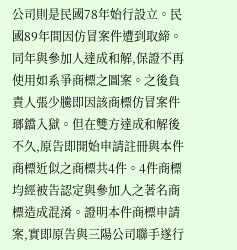公司則是民國78年始行設立。民國89年間因仿冒案件遭到取締。同年與參加人達成和解,保證不再使用如系爭商標之圖案。之後負責人張少騰即因該商標仿冒案件瑯鐺入獄。但在雙方達成和解後不久,原告即開始申請註冊與本件商標近似之商標共4件。4件商標均經被告認定與參加人之著名商標造成混淆。證明本件商標申請案,實即原告與三陽公司聯手遂行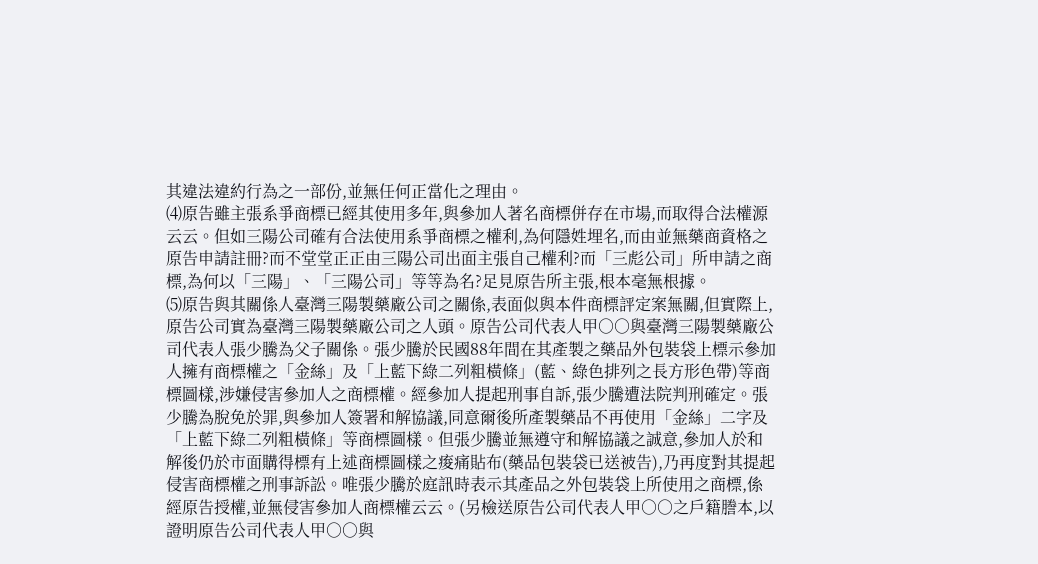其違法違約行為之一部份,並無任何正當化之理由。
⑷原告雖主張系爭商標已經其使用多年,與參加人著名商標併存在市場,而取得合法權源云云。但如三陽公司確有合法使用系爭商標之權利,為何隱姓埋名,而由並無藥商資格之原告申請註冊?而不堂堂正正由三陽公司出面主張自己權利?而「三彪公司」所申請之商標,為何以「三陽」、「三陽公司」等等為名?足見原告所主張,根本毫無根據。
⑸原告與其關係人臺灣三陽製藥廠公司之關係,表面似與本件商標評定案無關,但實際上,原告公司實為臺灣三陽製藥廠公司之人頭。原告公司代表人甲○○與臺灣三陽製藥廠公司代表人張少騰為父子關係。張少騰於民國88年間在其產製之藥品外包裝袋上標示參加人擁有商標權之「金絲」及「上藍下綠二列粗橫條」(藍、綠色排列之長方形色帶)等商標圖樣,涉嫌侵害參加人之商標權。經參加人提起刑事自訴,張少騰遭法院判刑確定。張少騰為脫免於罪,與參加人簽署和解協議,同意爾後所產製藥品不再使用「金絲」二字及「上藍下綠二列粗橫條」等商標圖樣。但張少騰並無遵守和解協議之誠意,參加人於和解後仍於市面購得標有上述商標圖樣之痠痛貼布(藥品包裝袋已送被告),乃再度對其提起侵害商標權之刑事訴訟。唯張少騰於庭訊時表示其產品之外包裝袋上所使用之商標,係經原告授權,並無侵害參加人商標權云云。(另檢送原告公司代表人甲○○之戶籍謄本,以證明原告公司代表人甲○○與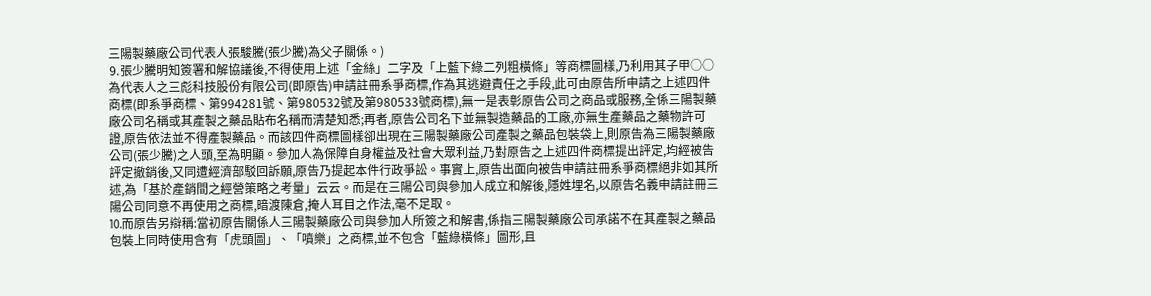三陽製藥廠公司代表人張駿騰(張少騰)為父子關係。)
⒐張少騰明知簽署和解協議後,不得使用上述「金絲」二字及「上藍下綠二列粗橫條」等商標圖樣,乃利用其子甲○○為代表人之三彪科技股份有限公司(即原告)申請註冊系爭商標,作為其逃避責任之手段,此可由原告所申請之上述四件商標(即系爭商標、第994281號、第980532號及第980533號商標),無一是表彰原告公司之商品或服務,全係三陽製藥廠公司名稱或其產製之藥品貼布名稱而清楚知悉;再者,原告公司名下並無製造藥品的工廠,亦無生產藥品之藥物許可證,原告依法並不得產製藥品。而該四件商標圖樣卻出現在三陽製藥廠公司產製之藥品包裝袋上,則原告為三陽製藥廠公司(張少騰)之人頭,至為明顯。參加人為保障自身權益及社會大眾利益,乃對原告之上述四件商標提出評定,均經被告評定撤銷後,又同遭經濟部駁回訴願,原告乃提起本件行政爭訟。事實上,原告出面向被告申請註冊系爭商標絕非如其所述,為「基於產銷間之經營策略之考量」云云。而是在三陽公司與參加人成立和解後,隱姓埋名,以原告名義申請註冊三陽公司同意不再使用之商標,暗渡陳倉,掩人耳目之作法,毫不足取。
⒑而原告另辯稱:當初原告關係人三陽製藥廠公司與參加人所簽之和解書,係指三陽製藥廠公司承諾不在其產製之藥品包裝上同時使用含有「虎頭圖」、「噴樂」之商標,並不包含「藍綠橫條」圖形,且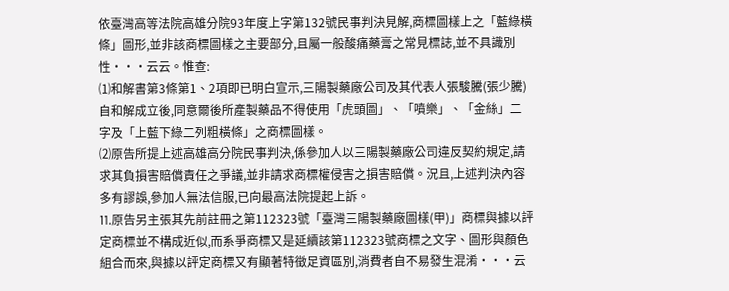依臺灣高等法院高雄分院93年度上字第132號民事判決見解,商標圖樣上之「藍綠橫條」圖形,並非該商標圖樣之主要部分,且屬一般酸痛藥膏之常見標誌,並不具識別性‧‧‧云云。惟查:
⑴和解書第3條第1、2項即已明白宣示,三陽製藥廠公司及其代表人張駿騰(張少騰)自和解成立後,同意爾後所產製藥品不得使用「虎頭圖」、「噴樂」、「金絲」二字及「上藍下綠二列粗橫條」之商標圖樣。
⑵原告所提上述高雄高分院民事判決,係參加人以三陽製藥廠公司違反契約規定,請求其負損害賠償責任之爭議,並非請求商標權侵害之損害賠償。況且,上述判決內容多有謬誤,參加人無法信服,已向最高法院提起上訴。
⒒原告另主張其先前註冊之第112323號「臺灣三陽製藥廠圖樣(甲)」商標與據以評定商標並不構成近似,而系爭商標又是延續該第112323號商標之文字、圖形與顏色組合而來,與據以評定商標又有顯著特徵足資區別,消費者自不易發生混淆‧‧‧云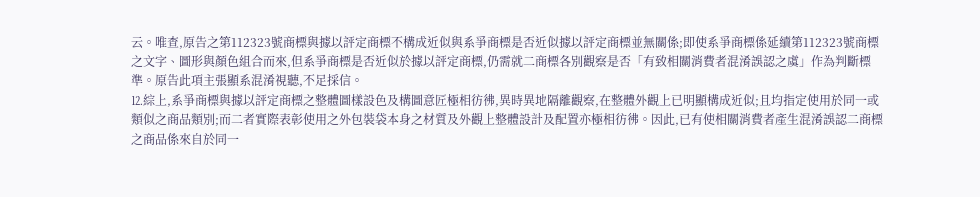云。唯查,原告之第112323號商標與據以評定商標不構成近似與系爭商標是否近似據以評定商標並無關係;即使系爭商標係延續第112323號商標之文字、圖形與顏色組合而來,但系爭商標是否近似於據以評定商標,仍需就二商標各別觀察是否「有致相關消費者混淆誤認之虞」作為判斷標準。原告此項主張顯系混淆視聽,不足採信。
⒓綜上,系爭商標與據以評定商標之整體圖樣設色及構圖意匠極相彷彿,異時異地隔離觀察,在整體外觀上已明顯構成近似;且均指定使用於同一或類似之商品類別;而二者實際表彰使用之外包裝袋本身之材質及外觀上整體設計及配置亦極相彷彿。因此,已有使相關消費者產生混淆誤認二商標之商品係來自於同一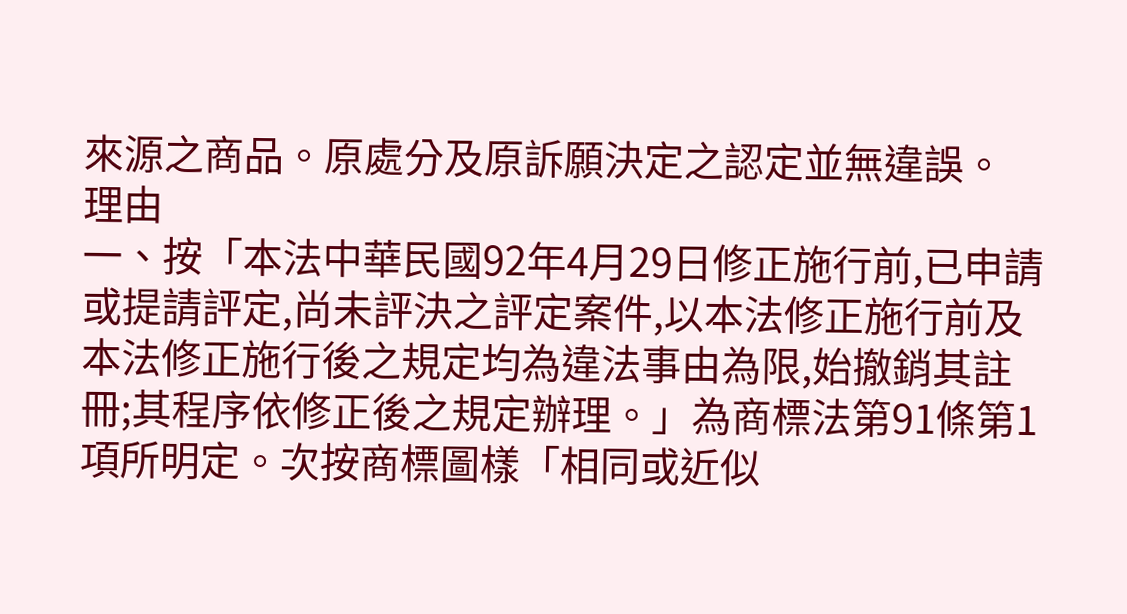來源之商品。原處分及原訴願決定之認定並無違誤。
理由
一、按「本法中華民國92年4月29日修正施行前,已申請或提請評定,尚未評決之評定案件,以本法修正施行前及本法修正施行後之規定均為違法事由為限,始撤銷其註冊;其程序依修正後之規定辦理。」為商標法第91條第1項所明定。次按商標圖樣「相同或近似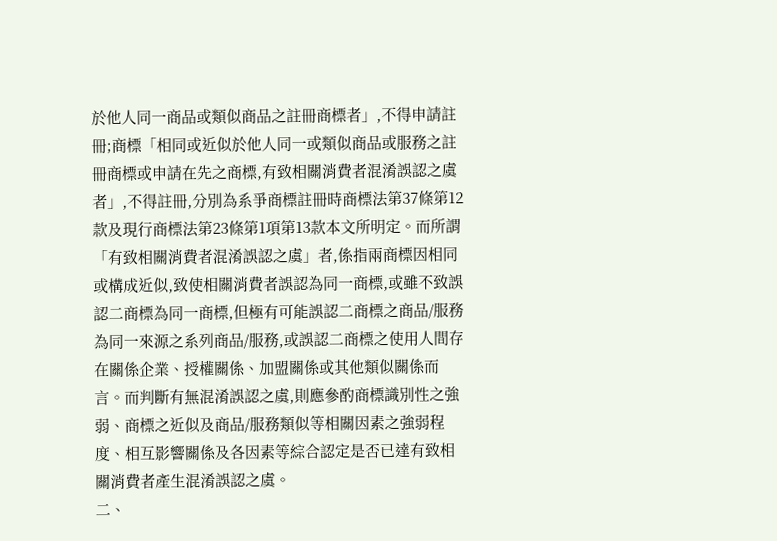於他人同一商品或類似商品之註冊商標者」,不得申請註冊;商標「相同或近似於他人同一或類似商品或服務之註冊商標或申請在先之商標,有致相關消費者混淆誤認之虞者」,不得註冊,分別為系爭商標註冊時商標法第37條第12款及現行商標法第23條第1項第13款本文所明定。而所謂「有致相關消費者混淆誤認之虞」者,係指兩商標因相同或構成近似,致使相關消費者誤認為同一商標,或雖不致誤認二商標為同一商標,但極有可能誤認二商標之商品/服務為同一來源之系列商品/服務,或誤認二商標之使用人間存在關係企業、授權關係、加盟關係或其他類似關係而言。而判斷有無混淆誤認之虞,則應參酌商標識別性之強弱、商標之近似及商品/服務類似等相關因素之強弱程度、相互影響關係及各因素等綜合認定是否已達有致相關消費者產生混淆誤認之虞。
二、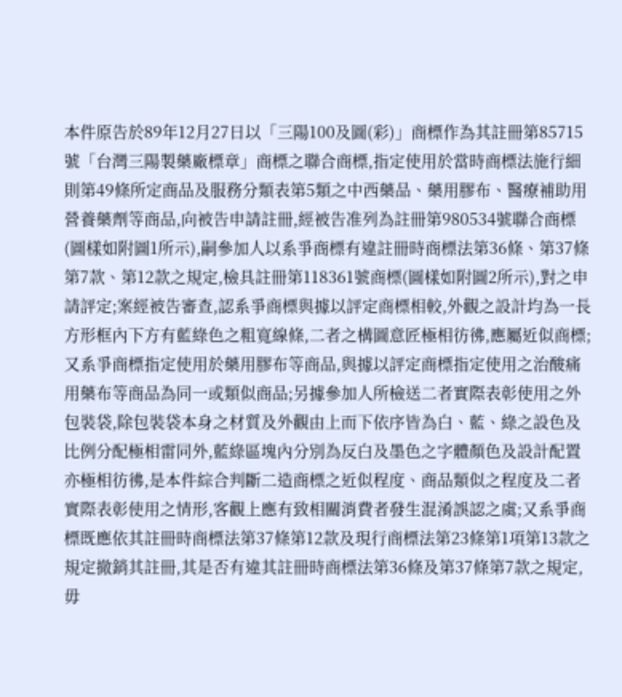本件原告於89年12月27日以「三陽100及圖(彩)」商標作為其註冊第85715號「台灣三陽製藥廠標章」商標之聯合商標,指定使用於當時商標法施行細則第49條所定商品及服務分類表第5類之中西藥品、藥用膠布、醫療補助用營養藥劑等商品,向被告申請註冊,經被告准列為註冊第980534號聯合商標(圖樣如附圖1所示),嗣參加人以系爭商標有違註冊時商標法第36條、第37條第7款、第12款之規定,檢具註冊第118361號商標(圖樣如附圖2所示),對之申請評定;案經被告審查,認系爭商標與據以評定商標相較,外觀之設計均為一長方形框內下方有藍綠色之粗寬線條,二者之構圖意匠極相彷彿,應屬近似商標;又系爭商標指定使用於藥用膠布等商品,與據以評定商標指定使用之治酸痛用藥布等商品為同一或類似商品;另據參加人所檢送二者實際表彰使用之外包裝袋,除包裝袋本身之材質及外觀由上而下依序皆為白、藍、綠之設色及比例分配極相雷同外,藍綠區塊內分別為反白及墨色之字體顏色及設計配置亦極相彷彿,是本件綜合判斷二造商標之近似程度、商品類似之程度及二者實際表彰使用之情形,客觀上應有致相關消費者發生混淆誤認之虞;又系爭商標既應依其註冊時商標法第37條第12款及現行商標法第23條第1項第13款之規定撤銷其註冊,其是否有違其註冊時商標法第36條及第37條第7款之規定,毋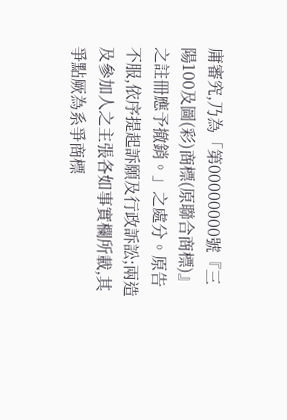庸審究,乃為「第00000000號『三陽100及圖(彩)商標(原聯合商標)』之註冊應予撤銷。」之處分。原告不服,依序提起訴願及行政訴訟;兩造及參加人之主張各如事實欄所載,其爭點厥為系爭商標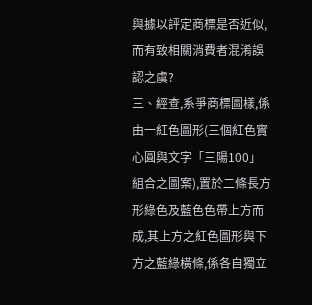與據以評定商標是否近似,而有致相關消費者混淆誤認之虞?
三、經查,系爭商標圖樣,係由一紅色圖形(三個紅色實心圓與文字「三陽100」組合之圖案),置於二條長方形綠色及藍色色帶上方而成,其上方之紅色圖形與下方之藍綠橫條,係各自獨立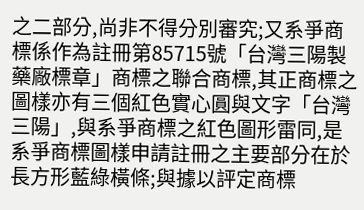之二部分,尚非不得分別審究;又系爭商標係作為註冊第85715號「台灣三陽製藥廠標章」商標之聯合商標,其正商標之圖樣亦有三個紅色實心圓與文字「台灣三陽」,與系爭商標之紅色圖形雷同,是系爭商標圖樣申請註冊之主要部分在於長方形藍綠橫條;與據以評定商標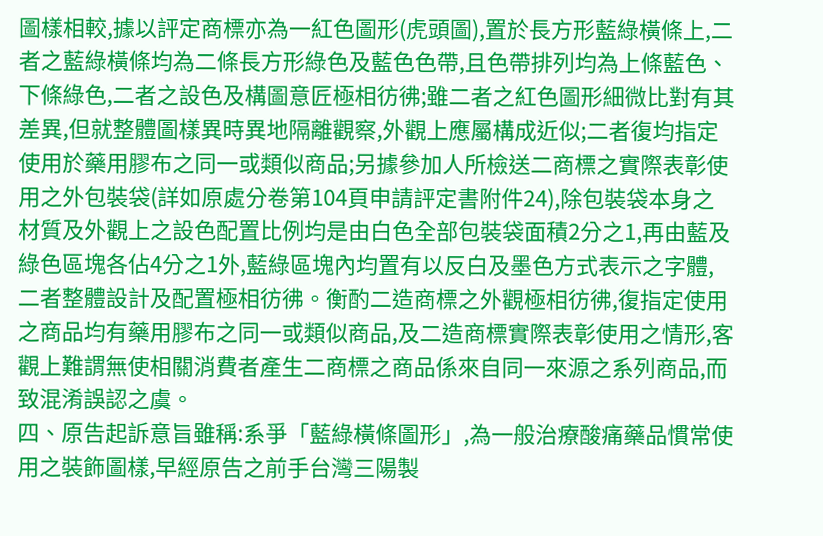圖樣相較,據以評定商標亦為一紅色圖形(虎頭圖),置於長方形藍綠橫條上,二者之藍綠橫條均為二條長方形綠色及藍色色帶,且色帶排列均為上條藍色、下條綠色,二者之設色及構圖意匠極相彷彿;雖二者之紅色圖形細微比對有其差異,但就整體圖樣異時異地隔離觀察,外觀上應屬構成近似;二者復均指定使用於藥用膠布之同一或類似商品;另據參加人所檢送二商標之實際表彰使用之外包裝袋(詳如原處分卷第104頁申請評定書附件24),除包裝袋本身之材質及外觀上之設色配置比例均是由白色全部包裝袋面積2分之1,再由藍及綠色區塊各佔4分之1外,藍綠區塊內均置有以反白及墨色方式表示之字體,二者整體設計及配置極相彷彿。衡酌二造商標之外觀極相彷彿,復指定使用之商品均有藥用膠布之同一或類似商品,及二造商標實際表彰使用之情形,客觀上難謂無使相關消費者產生二商標之商品係來自同一來源之系列商品,而致混淆誤認之虞。
四、原告起訴意旨雖稱:系爭「藍綠橫條圖形」,為一般治療酸痛藥品慣常使用之裝飾圖樣,早經原告之前手台灣三陽製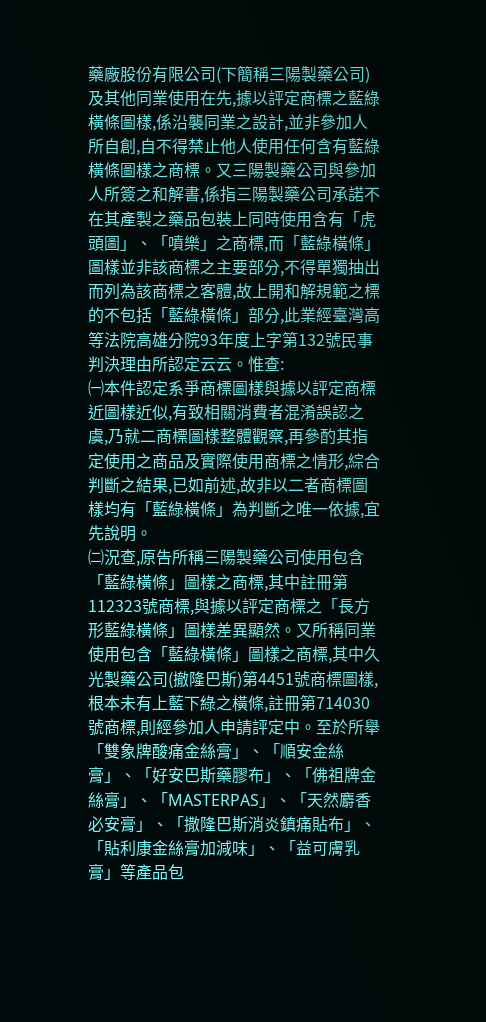藥廠股份有限公司(下簡稱三陽製藥公司)及其他同業使用在先,據以評定商標之藍綠橫條圖樣,係沿襲同業之設計,並非參加人所自創,自不得禁止他人使用任何含有藍綠橫條圖樣之商標。又三陽製藥公司與參加人所簽之和解書,係指三陽製藥公司承諾不在其產製之藥品包裝上同時使用含有「虎頭圖」、「噴樂」之商標,而「藍綠橫條」圖樣並非該商標之主要部分,不得單獨抽出而列為該商標之客體,故上開和解規範之標的不包括「藍綠橫條」部分,此業經臺灣高等法院高雄分院93年度上字第132號民事判決理由所認定云云。惟查:
㈠本件認定系爭商標圖樣與據以評定商標近圖樣近似,有致相關消費者混淆誤認之虞,乃就二商標圖樣整體觀察,再參酌其指定使用之商品及實際使用商標之情形,綜合判斷之結果,已如前述,故非以二者商標圖樣均有「藍綠橫條」為判斷之唯一依據,宜先說明。
㈡況查,原告所稱三陽製藥公司使用包含「藍綠橫條」圖樣之商標,其中註冊第112323號商標,與據以評定商標之「長方形藍綠橫條」圖樣差異顯然。又所稱同業使用包含「藍綠橫條」圖樣之商標,其中久光製藥公司(撤隆巴斯)第4451號商標圖樣,根本未有上藍下綠之橫條,註冊第714030號商標,則經參加人申請評定中。至於所舉「雙象牌酸痛金絲膏」、「順安金絲膏」、「好安巴斯藥膠布」、「佛祖牌金絲膏」、「MASTERPAS」、「天然麝香必安膏」、「撒隆巴斯消炎鎮痛貼布」、「貼利康金絲膏加減味」、「益可膚乳膏」等產品包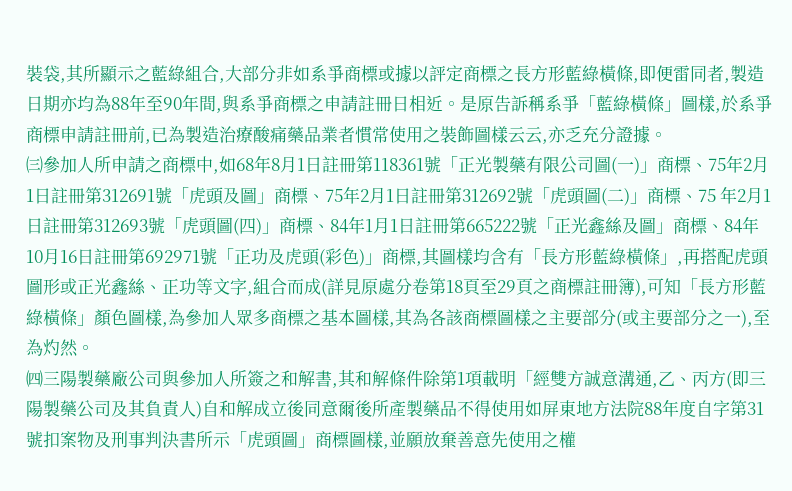裝袋,其所顯示之藍綠組合,大部分非如系爭商標或據以評定商標之長方形藍綠橫條,即便雷同者,製造日期亦均為88年至90年間,與系爭商標之申請註冊日相近。是原告訴稱系爭「藍綠橫條」圖樣,於系爭商標申請註冊前,已為製造治療酸痛藥品業者慣常使用之裝飾圖樣云云,亦乏充分證據。
㈢參加人所申請之商標中,如68年8月1日註冊第118361號「正光製藥有限公司圖(一)」商標、75年2月1日註冊第312691號「虎頭及圖」商標、75年2月1日註冊第312692號「虎頭圖(二)」商標、75 年2月1日註冊第312693號「虎頭圖(四)」商標、84年1月1日註冊第665222號「正光鑫絲及圖」商標、84年10月16日註冊第692971號「正功及虎頭(彩色)」商標,其圖樣均含有「長方形藍綠橫條」,再搭配虎頭圖形或正光鑫絲、正功等文字,組合而成(詳見原處分卷第18頁至29頁之商標註冊簿),可知「長方形藍綠橫條」顏色圖樣,為參加人眾多商標之基本圖樣,其為各該商標圖樣之主要部分(或主要部分之一),至為灼然。
㈣三陽製藥廠公司與參加人所簽之和解書,其和解條件除第1項載明「經雙方誠意溝通,乙、丙方(即三陽製藥公司及其負責人)自和解成立後同意爾後所產製藥品不得使用如屏東地方法院88年度自字第31號扣案物及刑事判決書所示「虎頭圖」商標圖樣,並願放棄善意先使用之權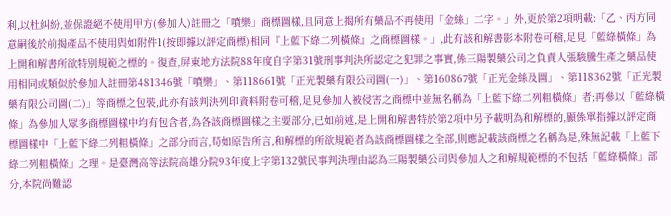利,以杜糾紛,並保證絕不使用甲方(參加人)註冊之「噴樂」商標圖樣,且同意上揭所有藥品不再使用「金絲」二字。」外,更於第2項明載:「乙、丙方同意嗣後於前揭產品不使用與如附件1(按即據以評定商標)相同『上藍下綠二列橫條』之商標圖樣。」,此有該和解書影本附卷可稽,足見「藍綠橫條」為上開和解書所欲特別規範之標的。復查,屏東地方法院88年度自字第31號刑事判決所認定之犯罪之事實,係三陽製藥公司之負責人張駿騰生產之藥品使用相同或類似於參加人註冊第481346號「噴樂」、第118661號「正光製藥有限公司圖(一)」、第160867號「正光金絲及圖」、第118362號「正光製藥有限公司圖(二)」等商標之包裝,此亦有該判決列印資料附卷可稽,足見參加人被侵害之商標中並無名稱為「上藍下綠二列粗橫條」者;再參以「藍綠橫條」為參加人眾多商標圖樣中均有包含者,為各該商標圖樣之主要部分,已如前述,是上開和解書特於第2項中另予載明為和解標的,顯係單指據以評定商標圖樣中「上藍下綠二列粗橫條」之部分而言,苟如原告所言,和解標的所欲規範者為該商標圖樣之全部,則應記載該商標之名稱為是,殊無記載「上藍下綠二列粗橫條」之理。是臺灣高等法院高雄分院93年度上字第132號民事判決理由認為三陽製藥公司與參加人之和解規範標的不包括「藍綠橫條」部分,本院尚難認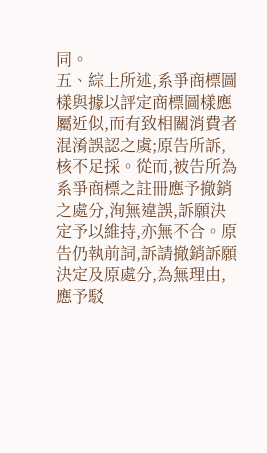同。
五、綜上所述,系爭商標圖樣與據以評定商標圖樣應屬近似,而有致相關消費者混淆誤認之虞;原告所訴,核不足採。從而,被告所為系爭商標之註冊應予撤銷之處分,洵無違誤,訴願決定予以維持,亦無不合。原告仍執前詞,訴請撤銷訴願決定及原處分,為無理由,應予駁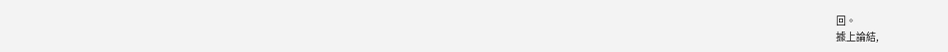回。
據上論結,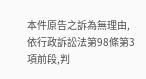本件原告之訴為無理由,依行政訴訟法第98條第3項前段,判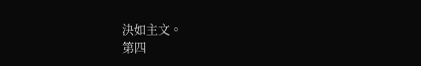決如主文。
第四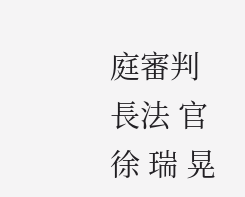庭審判長法 官 徐 瑞 晃